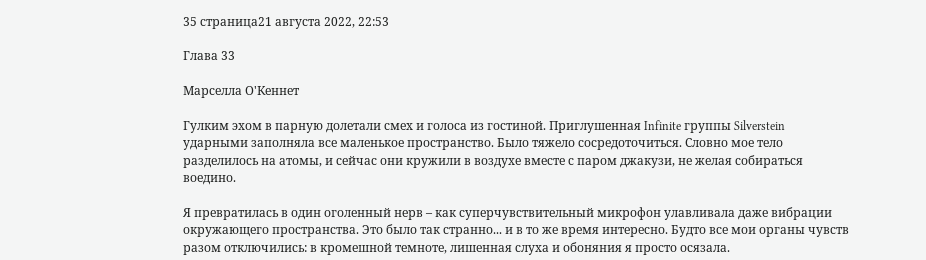35 страница21 августа 2022, 22:53

Глава 33

Марселла О'Кеннет

Гулким эхом в парную долетали смех и голоса из гостиной. Приглушенная Infinite группы Silverstein ударными заполняла все маленькое пространство. Было тяжело сосредоточиться. Словно мое тело разделилось на атомы, и сейчас они кружили в воздухе вместе с паром джакузи, не желая собираться воедино.

Я превратилась в один оголенный нерв – как суперчувствительный микрофон улавливала даже вибрации окружающего пространства. Это было так странно... и в то же время интересно. Будто все мои органы чувств разом отключились: в кромешной темноте, лишенная слуха и обоняния я просто осязала.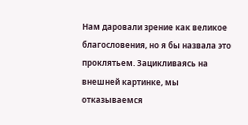Нам даровали зрение как великое благословения, но я бы назвала это проклятьем. Зацикливаясь на внешней картинке, мы отказываемся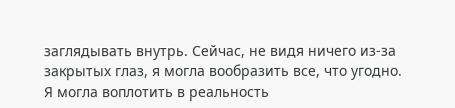заглядывать внутрь. Сейчас, не видя ничего из-за закрытых глаз, я могла вообразить все, что угодно. Я могла воплотить в реальность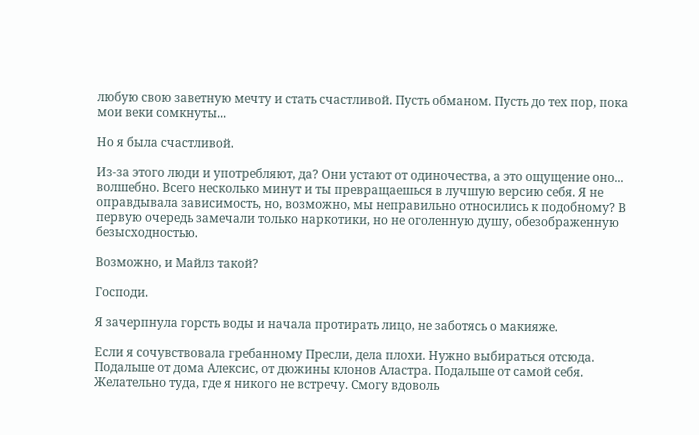любую свою заветную мечту и стать счастливой. Пусть обманом. Пусть до тех пор, пока мои веки сомкнуты...

Но я была счастливой.

Из-за этого люди и употребляют, да? Они устают от одиночества, а это ощущение оно... волшебно. Всего несколько минут и ты превращаешься в лучшую версию себя. Я не оправдывала зависимость, но, возможно, мы неправильно относились к подобному? В первую очередь замечали только наркотики, но не оголенную душу, обезображенную безысходностью.

Возможно, и Майлз такой?

Господи.

Я зачерпнула горсть воды и начала протирать лицо, не заботясь о макияже.

Если я сочувствовала гребанному Пресли, дела плохи. Нужно выбираться отсюда. Подальше от дома Алексис, от дюжины клонов Аластра. Подальше от самой себя. Желательно туда, где я никого не встречу. Смогу вдоволь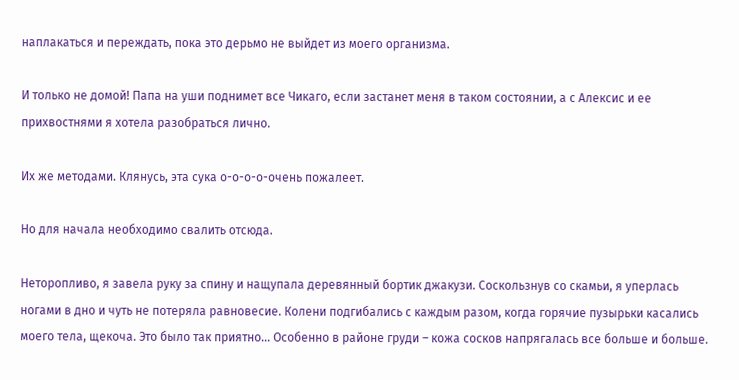наплакаться и переждать, пока это дерьмо не выйдет из моего организма.

И только не домой! Папа на уши поднимет все Чикаго, если застанет меня в таком состоянии, а с Алексис и ее прихвостнями я хотела разобраться лично.

Их же методами. Клянусь, эта сука о-о-о-о-очень пожалеет.

Но для начала необходимо свалить отсюда.

Неторопливо, я завела руку за спину и нащупала деревянный бортик джакузи. Соскользнув со скамьи, я уперлась ногами в дно и чуть не потеряла равновесие. Колени подгибались с каждым разом, когда горячие пузырьки касались моего тела, щекоча. Это было так приятно... Особенно в районе груди – кожа сосков напрягалась все больше и больше.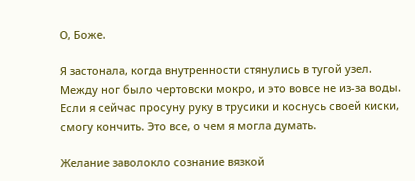О, Боже.

Я застонала, когда внутренности стянулись в тугой узел. Между ног было чертовски мокро, и это вовсе не из-за воды. Если я сейчас просуну руку в трусики и коснусь своей киски, смогу кончить. Это все, о чем я могла думать.

Желание заволокло сознание вязкой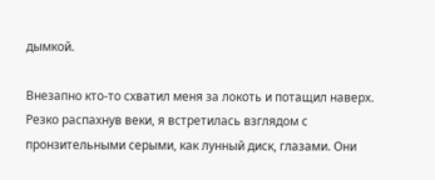дымкой.

Внезапно кто-то схватил меня за локоть и потащил наверх. Резко распахнув веки, я встретилась взглядом с пронзительными серыми, как лунный диск, глазами. Они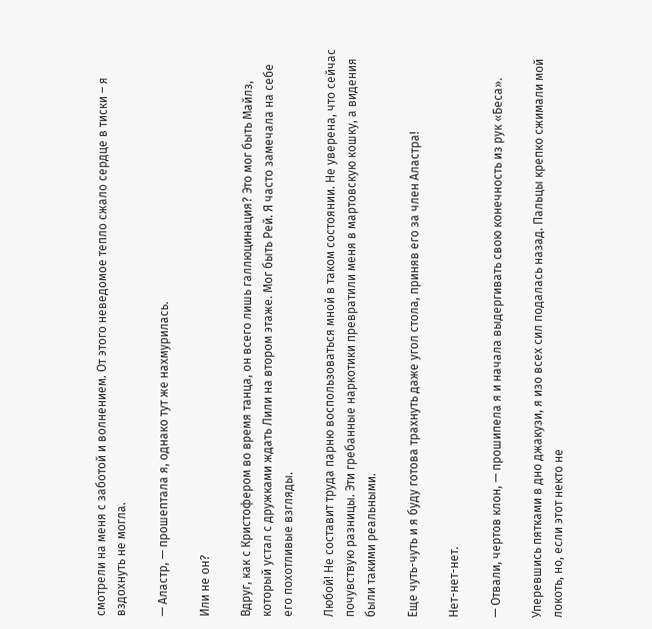смотрели на меня с заботой и волнением. От этого неведомое тепло сжало сердце в тиски – я вздохнуть не могла.

— Аластр, — прошептала я, однако тут же нахмурилась.

Или не он?

Вдруг, как с Кристофером во время танца, он всего лишь галлюцинация? Это мог быть Майлз, который устал с дружками ждать Лили на втором этаже. Мог быть Рей. Я часто замечала на себе его похотливые взгляды.

Любой! Не составит труда парню воспользоваться мной в таком состоянии. Не уверена, что сейчас почувствую разницы. Эти гребанные наркотики превратили меня в мартовскую кошку, а видения были такими реальными.

Еще чуть-чуть и я буду готова трахнуть даже угол стола, приняв его за член Аластра!

Нет-нет-нет.

— Отвали, чертов клон, — прошипела я и начала выдергивать свою конечность из рук «Беса».

Уперевшись пятками в дно джакузи, я изо всех сил подалась назад. Пальцы крепко сжимали мой локоть, но, если этот некто не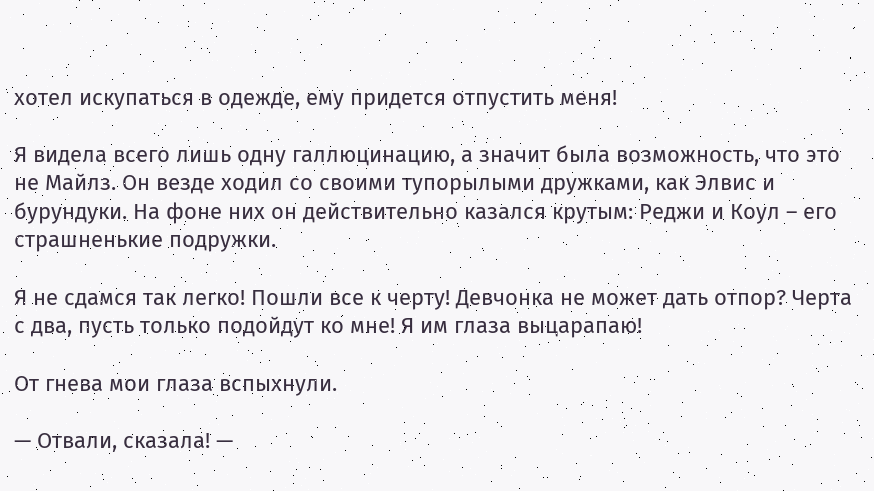хотел искупаться в одежде, ему придется отпустить меня!

Я видела всего лишь одну галлюцинацию, а значит была возможность, что это не Майлз. Он везде ходил со своими тупорылыми дружками, как Элвис и бурундуки. На фоне них он действительно казался крутым: Реджи и Коул – его страшненькие подружки.

Я не сдамся так легко! Пошли все к черту! Девчонка не может дать отпор? Черта с два, пусть только подойдут ко мне! Я им глаза выцарапаю!

От гнева мои глаза вспыхнули.

— Отвали, сказала! —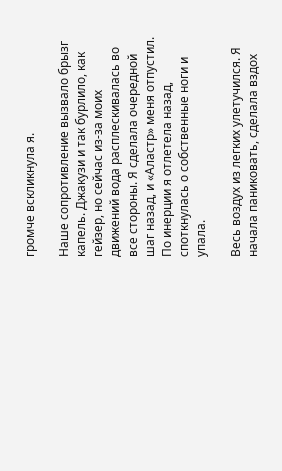громче вскликнула я.

Наше сопротивление вызвало брызг капель. Джакузи и так бурлило, как гейзер, но сейчас из-за моих движений вода расплескивалась во все стороны. Я сделала очередной шаг назад, и «Аластр» меня отпустил. По инерции я отлетела назад, споткнулась о собственные ноги и упала.

Весь воздух из легких улетучился. Я начала паниковать, сделала вздох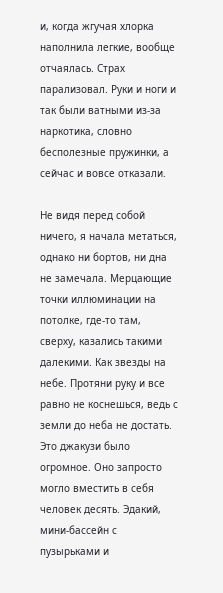и, когда жгучая хлорка наполнила легкие, вообще отчаялась. Страх парализовал. Руки и ноги и так были ватными из-за наркотика, словно бесполезные пружинки, а сейчас и вовсе отказали.

Не видя перед собой ничего, я начала метаться, однако ни бортов, ни дна не замечала. Мерцающие точки иллюминации на потолке, где-то там, сверху, казались такими далекими. Как звезды на небе. Протяни руку и все равно не коснешься, ведь с земли до неба не достать. Это джакузи было огромное. Оно запросто могло вместить в себя человек десять. Эдакий, мини-бассейн с пузырьками и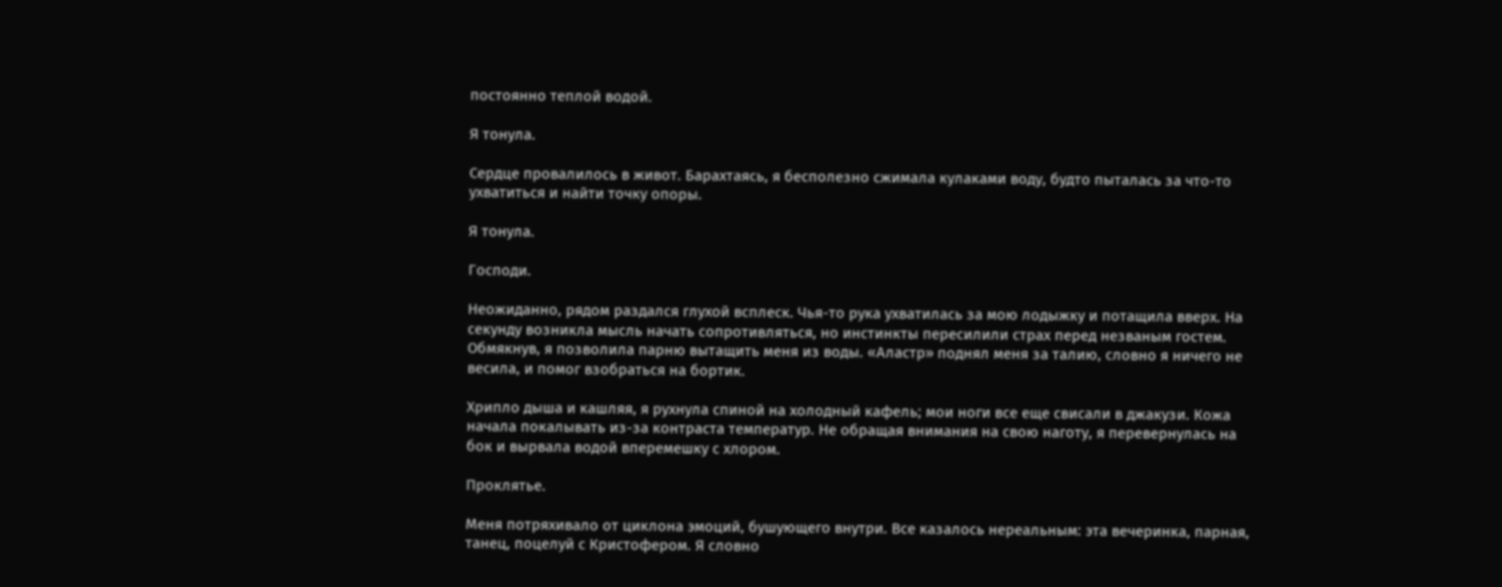постоянно теплой водой.

Я тонула.

Сердце провалилось в живот. Барахтаясь, я бесполезно сжимала кулаками воду, будто пыталась за что-то ухватиться и найти точку опоры.

Я тонула.

Господи.

Неожиданно, рядом раздался глухой всплеск. Чья-то рука ухватилась за мою лодыжку и потащила вверх. На секунду возникла мысль начать сопротивляться, но инстинкты пересилили страх перед незваным гостем. Обмякнув, я позволила парню вытащить меня из воды. «Аластр» поднял меня за талию, словно я ничего не весила, и помог взобраться на бортик.

Хрипло дыша и кашляя, я рухнула спиной на холодный кафель; мои ноги все еще свисали в джакузи. Кожа начала покалывать из-за контраста температур. Не обращая внимания на свою наготу, я перевернулась на бок и вырвала водой вперемешку с хлором.

Проклятье.

Меня потряхивало от циклона эмоций, бушующего внутри. Все казалось нереальным: эта вечеринка, парная, танец, поцелуй с Кристофером. Я словно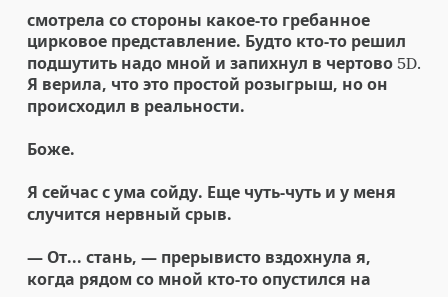смотрела со стороны какое-то гребанное цирковое представление. Будто кто-то решил подшутить надо мной и запихнул в чертово 5D. Я верила, что это простой розыгрыш, но он происходил в реальности.

Боже.

Я сейчас с ума сойду. Еще чуть-чуть и у меня случится нервный срыв.

— От... стань, — прерывисто вздохнула я, когда рядом со мной кто-то опустился на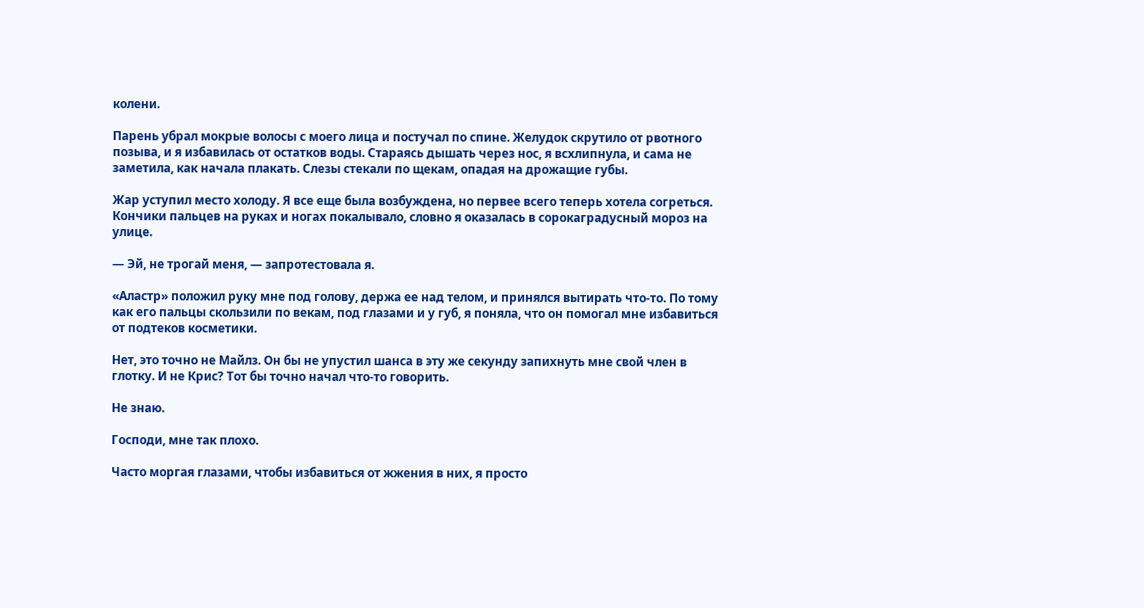колени.

Парень убрал мокрые волосы с моего лица и постучал по спине. Желудок скрутило от рвотного позыва, и я избавилась от остатков воды. Стараясь дышать через нос, я всхлипнула, и сама не заметила, как начала плакать. Слезы стекали по щекам, опадая на дрожащие губы.

Жар уступил место холоду. Я все еще была возбуждена, но первее всего теперь хотела согреться. Кончики пальцев на руках и ногах покалывало, словно я оказалась в сорокаградусный мороз на улице.

— Эй, не трогай меня, — запротестовала я.

«Аластр» положил руку мне под голову, держа ее над телом, и принялся вытирать что-то. По тому как его пальцы скользили по векам, под глазами и у губ, я поняла, что он помогал мне избавиться от подтеков косметики.

Нет, это точно не Майлз. Он бы не упустил шанса в эту же секунду запихнуть мне свой член в глотку. И не Крис? Тот бы точно начал что-то говорить.

Не знаю.

Господи, мне так плохо.

Часто моргая глазами, чтобы избавиться от жжения в них, я просто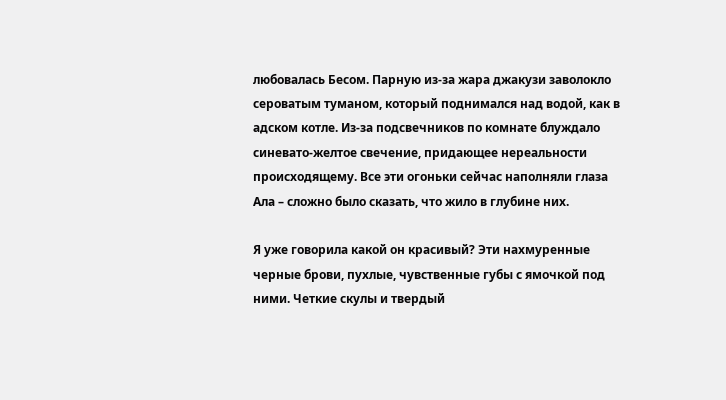любовалась Бесом. Парную из-за жара джакузи заволокло сероватым туманом, который поднимался над водой, как в адском котле. Из-за подсвечников по комнате блуждало синевато-желтое свечение, придающее нереальности происходящему. Все эти огоньки сейчас наполняли глаза Ала – сложно было сказать, что жило в глубине них.

Я уже говорила какой он красивый? Эти нахмуренные черные брови, пухлые, чувственные губы с ямочкой под ними. Четкие скулы и твердый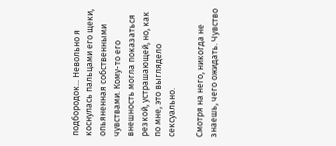подбородок... Невольно я коснулась пальцами его щеки, опьяненная собственными чувствами. Кому-то его внешность могла показаться резкой, устрашающей, но, как по мне, это выглядело сексуально.

Смотря на него, никогда не знаешь, чего ожидать. Чувство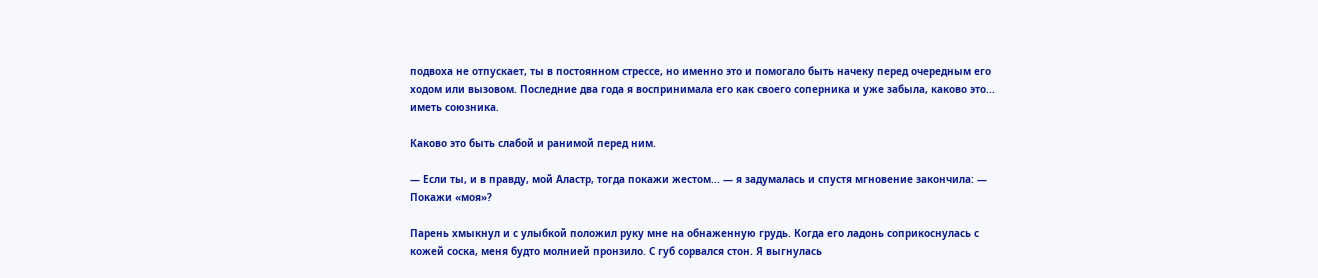подвоха не отпускает, ты в постоянном стрессе, но именно это и помогало быть начеку перед очередным его ходом или вызовом. Последние два года я воспринимала его как своего соперника и уже забыла, каково это... иметь союзника.

Каково это быть слабой и ранимой перед ним.

— Если ты, и в правду, мой Аластр, тогда покажи жестом... — я задумалась и спустя мгновение закончила: — Покажи «моя»?

Парень хмыкнул и с улыбкой положил руку мне на обнаженную грудь. Когда его ладонь соприкоснулась с кожей соска, меня будто молнией пронзило. С губ сорвался стон. Я выгнулась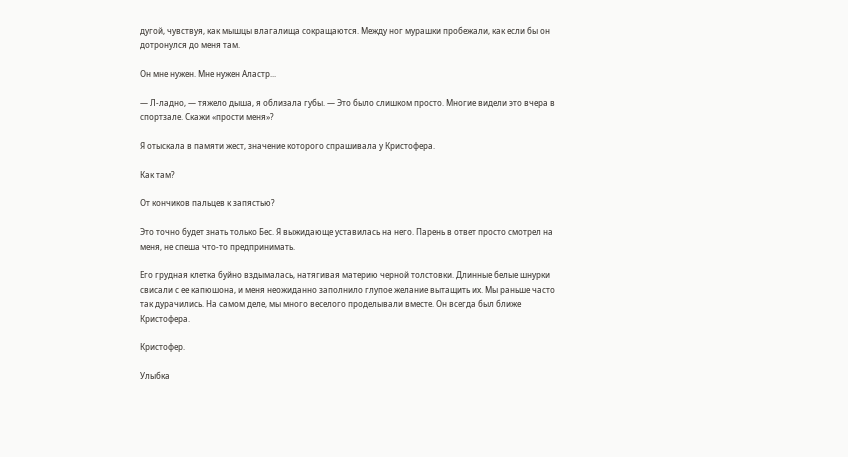дугой, чувствуя, как мышцы влагалища сокращаются. Между ног мурашки пробежали, как если бы он дотронулся до меня там.

Он мне нужен. Мне нужен Аластр...

— Л-ладно, — тяжело дыша, я облизала губы. — Это было слишком просто. Многие видели это вчера в спортзале. Скажи «прости меня»?

Я отыскала в памяти жест, значение которого спрашивала у Кристофера.

Как там?

От кончиков пальцев к запястью?

Это точно будет знать только Бес. Я выжидающе уставилась на него. Парень в ответ просто смотрел на меня, не спеша что-то предпринимать.

Его грудная клетка буйно вздымалась, натягивая материю черной толстовки. Длинные белые шнурки свисали с ее капюшона, и меня неожиданно заполнило глупое желание вытащить их. Мы раньше часто так дурачились. На самом деле, мы много веселого проделывали вместе. Он всегда был ближе Кристофера.

Кристофер.

Улыбка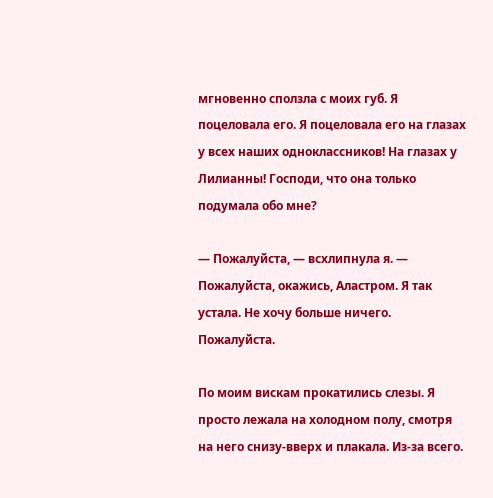мгновенно сползла с моих губ. Я поцеловала его. Я поцеловала его на глазах у всех наших одноклассников! На глазах у Лилианны! Господи, что она только подумала обо мне?

— Пожалуйста, — всхлипнула я. — Пожалуйста, окажись, Аластром. Я так устала. Не хочу больше ничего. Пожалуйста.

По моим вискам прокатились слезы. Я просто лежала на холодном полу, смотря на него снизу-вверх и плакала. Из-за всего.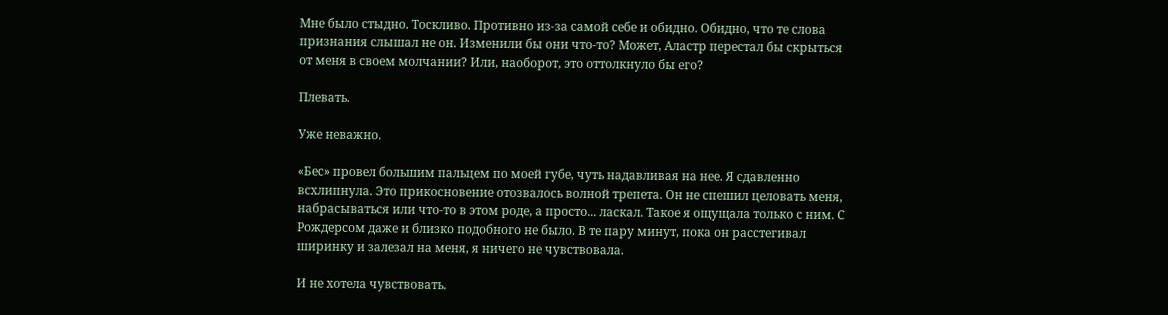Мне было стыдно. Тоскливо. Противно из-за самой себе и обидно. Обидно, что те слова признания слышал не он. Изменили бы они что-то? Может, Аластр перестал бы скрыться от меня в своем молчании? Или, наоборот, это оттолкнуло бы его?

Плевать.

Уже неважно.

«Бес» провел большим пальцем по моей губе, чуть надавливая на нее. Я сдавленно всхлипнула. Это прикосновение отозвалось волной трепета. Он не спешил целовать меня, набрасываться или что-то в этом роде, а просто... ласкал. Такое я ощущала только с ним. С Рождерсом даже и близко подобного не было. В те пару минут, пока он расстегивал ширинку и залезал на меня, я ничего не чувствовала.

И не хотела чувствовать.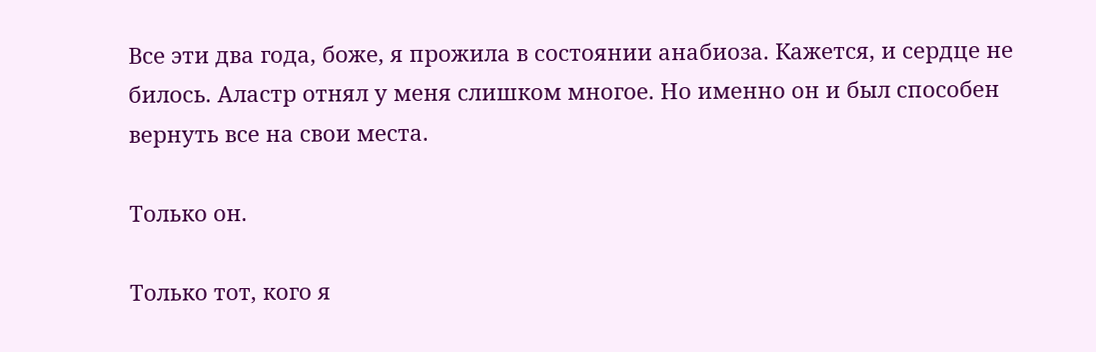Все эти два года, боже, я прожила в состоянии анабиоза. Кажется, и сердце не билось. Аластр отнял у меня слишком многое. Но именно он и был способен вернуть все на свои места.

Только он.

Только тот, кого я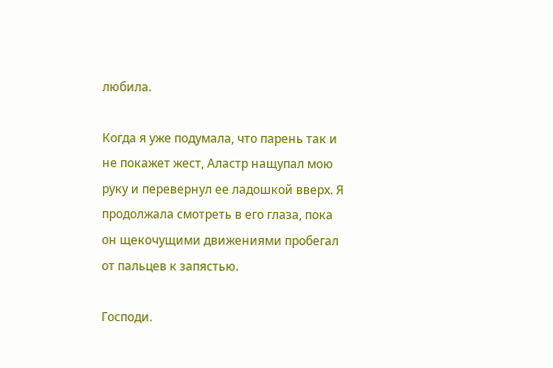любила.

Когда я уже подумала, что парень так и не покажет жест, Аластр нащупал мою руку и перевернул ее ладошкой вверх. Я продолжала смотреть в его глаза, пока он щекочущими движениями пробегал от пальцев к запястью.

Господи.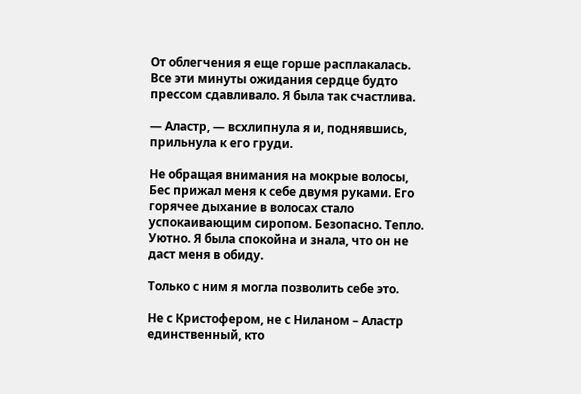От облегчения я еще горше расплакалась. Все эти минуты ожидания сердце будто прессом сдавливало. Я была так счастлива.

— Аластр, — всхлипнула я и, поднявшись, прильнула к его груди.

Не обращая внимания на мокрые волосы, Бес прижал меня к себе двумя руками. Его горячее дыхание в волосах стало успокаивающим сиропом. Безопасно. Тепло. Уютно. Я была спокойна и знала, что он не даст меня в обиду.

Только с ним я могла позволить себе это.

Не с Кристофером, не с Ниланом – Аластр единственный, кто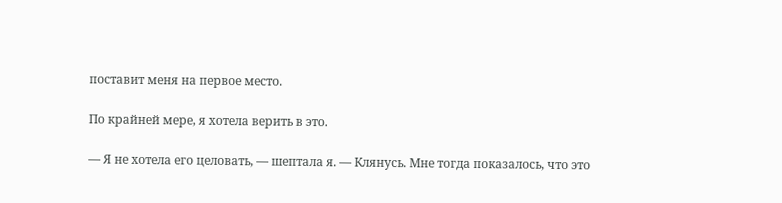поставит меня на первое место.

По крайней мере, я хотела верить в это.

— Я не хотела его целовать, — шептала я. — Клянусь. Мне тогда показалось, что это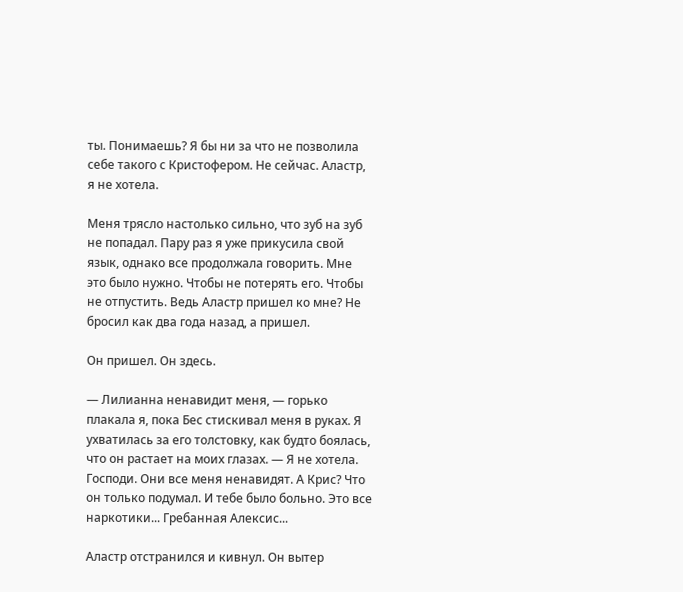ты. Понимаешь? Я бы ни за что не позволила себе такого с Кристофером. Не сейчас. Аластр, я не хотела.

Меня трясло настолько сильно, что зуб на зуб не попадал. Пару раз я уже прикусила свой язык, однако все продолжала говорить. Мне это было нужно. Чтобы не потерять его. Чтобы не отпустить. Ведь Аластр пришел ко мне? Не бросил как два года назад, а пришел.

Он пришел. Он здесь.

— Лилианна ненавидит меня, — горько плакала я, пока Бес стискивал меня в руках. Я ухватилась за его толстовку, как будто боялась, что он растает на моих глазах. — Я не хотела. Господи. Они все меня ненавидят. А Крис? Что он только подумал. И тебе было больно. Это все наркотики... Гребанная Алексис...

Аластр отстранился и кивнул. Он вытер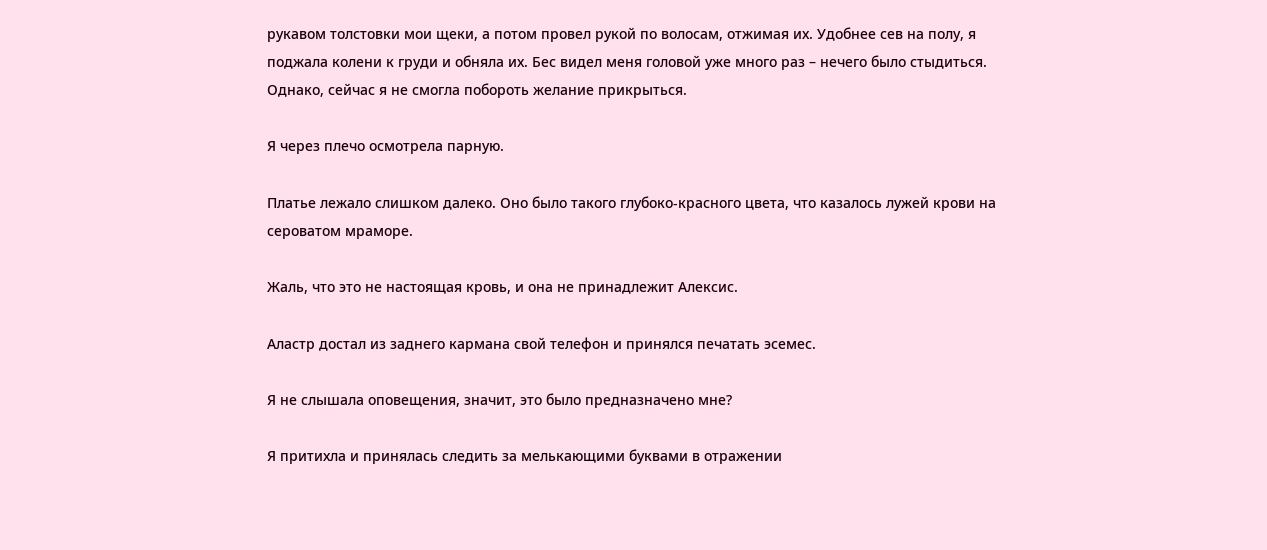рукавом толстовки мои щеки, а потом провел рукой по волосам, отжимая их. Удобнее сев на полу, я поджала колени к груди и обняла их. Бес видел меня головой уже много раз – нечего было стыдиться. Однако, сейчас я не смогла побороть желание прикрыться.

Я через плечо осмотрела парную.

Платье лежало слишком далеко. Оно было такого глубоко-красного цвета, что казалось лужей крови на сероватом мраморе.

Жаль, что это не настоящая кровь, и она не принадлежит Алексис.

Аластр достал из заднего кармана свой телефон и принялся печатать эсемес.

Я не слышала оповещения, значит, это было предназначено мне?

Я притихла и принялась следить за мелькающими буквами в отражении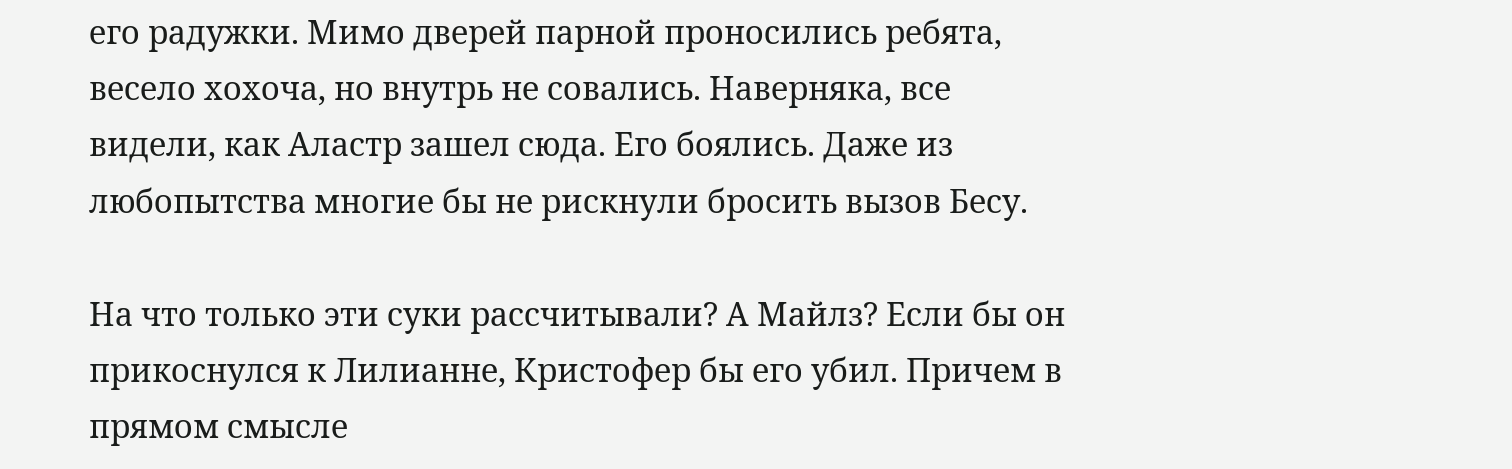его радужки. Мимо дверей парной проносились ребята, весело хохоча, но внутрь не совались. Наверняка, все видели, как Аластр зашел сюда. Его боялись. Даже из любопытства многие бы не рискнули бросить вызов Бесу.

На что только эти суки рассчитывали? А Майлз? Если бы он прикоснулся к Лилианне, Кристофер бы его убил. Причем в прямом смысле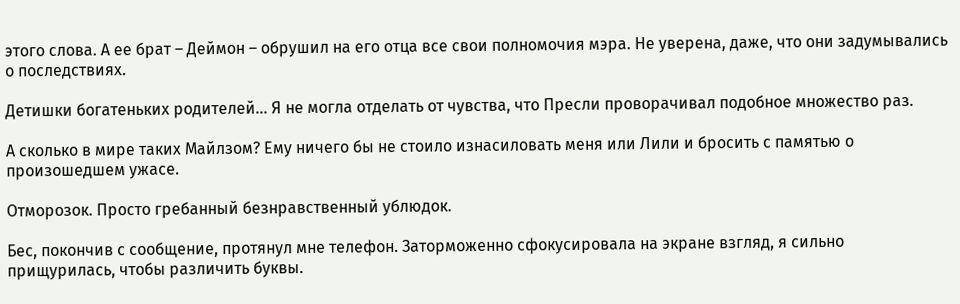этого слова. А ее брат – Деймон – обрушил на его отца все свои полномочия мэра. Не уверена, даже, что они задумывались о последствиях.

Детишки богатеньких родителей... Я не могла отделать от чувства, что Пресли проворачивал подобное множество раз.

А сколько в мире таких Майлзом? Ему ничего бы не стоило изнасиловать меня или Лили и бросить с памятью о произошедшем ужасе.

Отморозок. Просто гребанный безнравственный ублюдок.

Бес, покончив с сообщение, протянул мне телефон. Заторможенно сфокусировала на экране взгляд, я сильно прищурилась, чтобы различить буквы.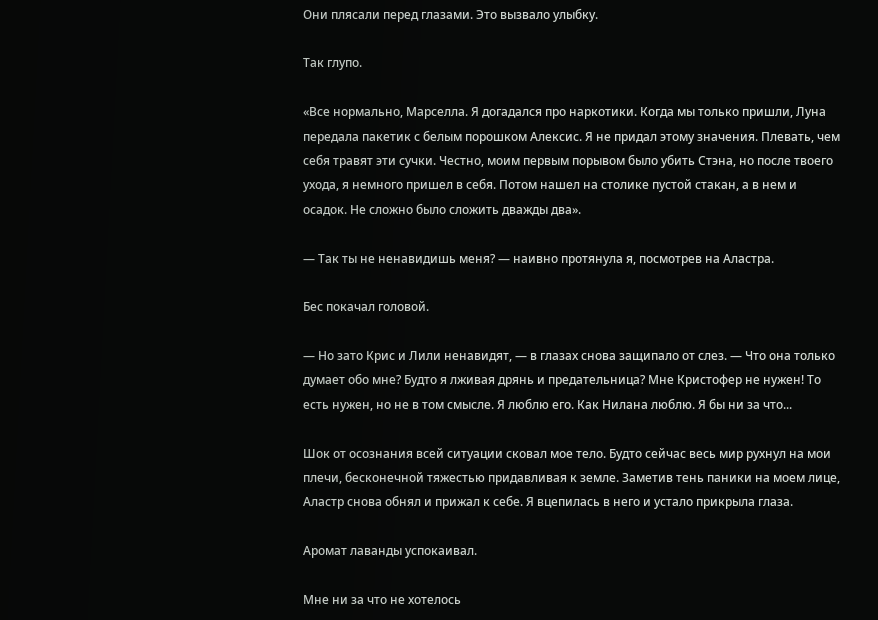Они плясали перед глазами. Это вызвало улыбку.

Так глупо.

«Все нормально, Марселла. Я догадался про наркотики. Когда мы только пришли, Луна передала пакетик с белым порошком Алексис. Я не придал этому значения. Плевать, чем себя травят эти сучки. Честно, моим первым порывом было убить Стэна, но после твоего ухода, я немного пришел в себя. Потом нашел на столике пустой стакан, а в нем и осадок. Не сложно было сложить дважды два».

— Так ты не ненавидишь меня? — наивно протянула я, посмотрев на Аластра.

Бес покачал головой.

— Но зато Крис и Лили ненавидят, — в глазах снова защипало от слез. — Что она только думает обо мне? Будто я лживая дрянь и предательница? Мне Кристофер не нужен! То есть нужен, но не в том смысле. Я люблю его. Как Нилана люблю. Я бы ни за что...

Шок от осознания всей ситуации сковал мое тело. Будто сейчас весь мир рухнул на мои плечи, бесконечной тяжестью придавливая к земле. Заметив тень паники на моем лице, Аластр снова обнял и прижал к себе. Я вцепилась в него и устало прикрыла глаза.

Аромат лаванды успокаивал.

Мне ни за что не хотелось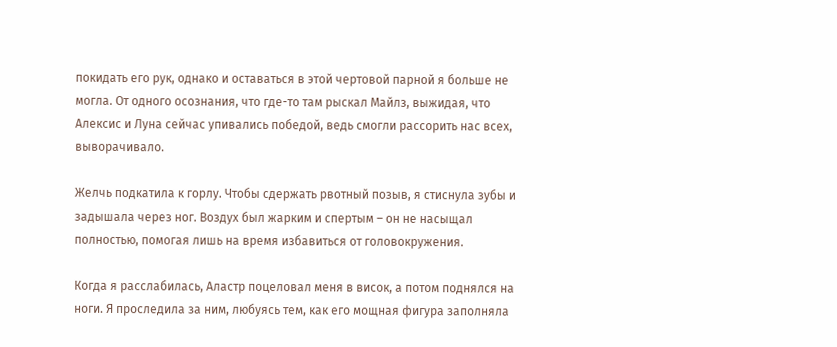покидать его рук, однако и оставаться в этой чертовой парной я больше не могла. От одного осознания, что где-то там рыскал Майлз, выжидая, что Алексис и Луна сейчас упивались победой, ведь смогли рассорить нас всех, выворачивало.

Желчь подкатила к горлу. Чтобы сдержать рвотный позыв, я стиснула зубы и задышала через ног. Воздух был жарким и спертым – он не насыщал полностью, помогая лишь на время избавиться от головокружения.

Когда я расслабилась, Аластр поцеловал меня в висок, а потом поднялся на ноги. Я проследила за ним, любуясь тем, как его мощная фигура заполняла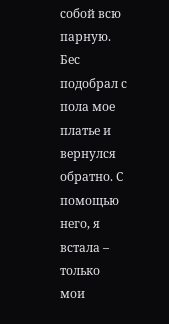собой всю парную. Бес подобрал с пола мое платье и вернулся обратно. С помощью него, я встала – только мои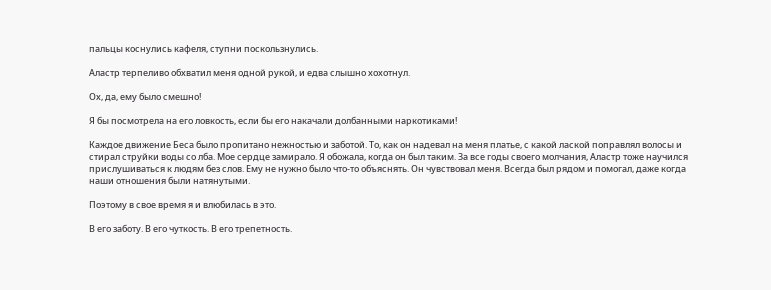пальцы коснулись кафеля, ступни поскользнулись.

Аластр терпеливо обхватил меня одной рукой, и едва слышно хохотнул.

Ох, да, ему было смешно!

Я бы посмотрела на его ловкость, если бы его накачали долбанными наркотиками!

Каждое движение Беса было пропитано нежностью и заботой. То, как он надевал на меня платье, с какой лаской поправлял волосы и стирал струйки воды со лба. Мое сердце замирало. Я обожала, когда он был таким. За все годы своего молчания, Аластр тоже научился прислушиваться к людям без слов. Ему не нужно было что-то объяснять. Он чувствовал меня. Всегда был рядом и помогал, даже когда наши отношения были натянутыми.

Поэтому в свое время я и влюбилась в это.

В его заботу. В его чуткость. В его трепетность.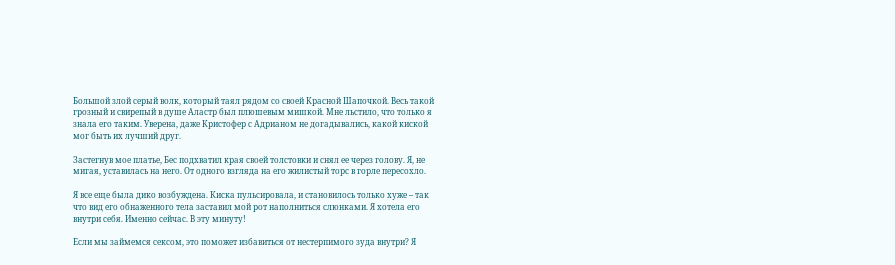Большой злой серый волк, который таял рядом со своей Красной Шапочкой. Весь такой грозный и свирепый в душе Аластр был плюшевым мишкой. Мне льстило, что только я знала его таким. Уверена, даже Кристофер с Адрианом не догадывались, какой киской мог быть их лучший друг.

Застегнув мое платье, Бес подхватил края своей толстовки и снял ее через голову. Я, не мигая, уставилась на него. От одного взгляда на его жилистый торс в горле пересохло.

Я все еще была дико возбуждена. Киска пульсировала, и становилось только хуже – так что вид его обнаженного тела заставил мой рот наполниться слюнками. Я хотела его внутри себя. Именно сейчас. В эту минуту!

Если мы займемся сексом, это поможет избавиться от нестерпимого зуда внутри? Я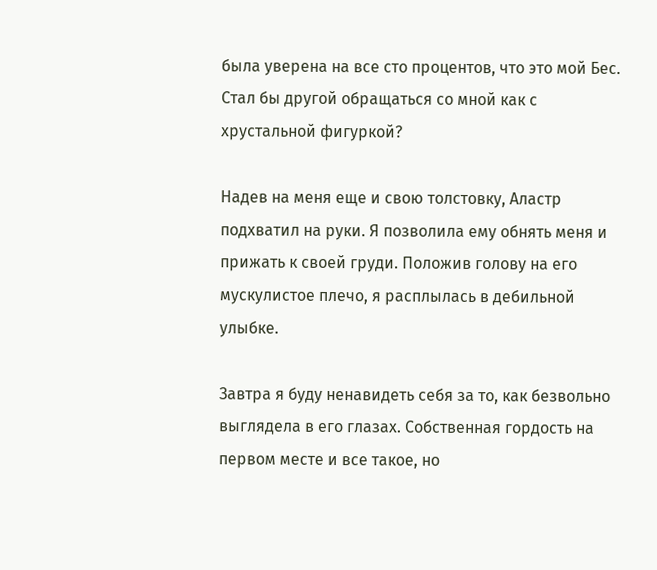была уверена на все сто процентов, что это мой Бес. Стал бы другой обращаться со мной как с хрустальной фигуркой?

Надев на меня еще и свою толстовку, Аластр подхватил на руки. Я позволила ему обнять меня и прижать к своей груди. Положив голову на его мускулистое плечо, я расплылась в дебильной улыбке.

Завтра я буду ненавидеть себя за то, как безвольно выглядела в его глазах. Собственная гордость на первом месте и все такое, но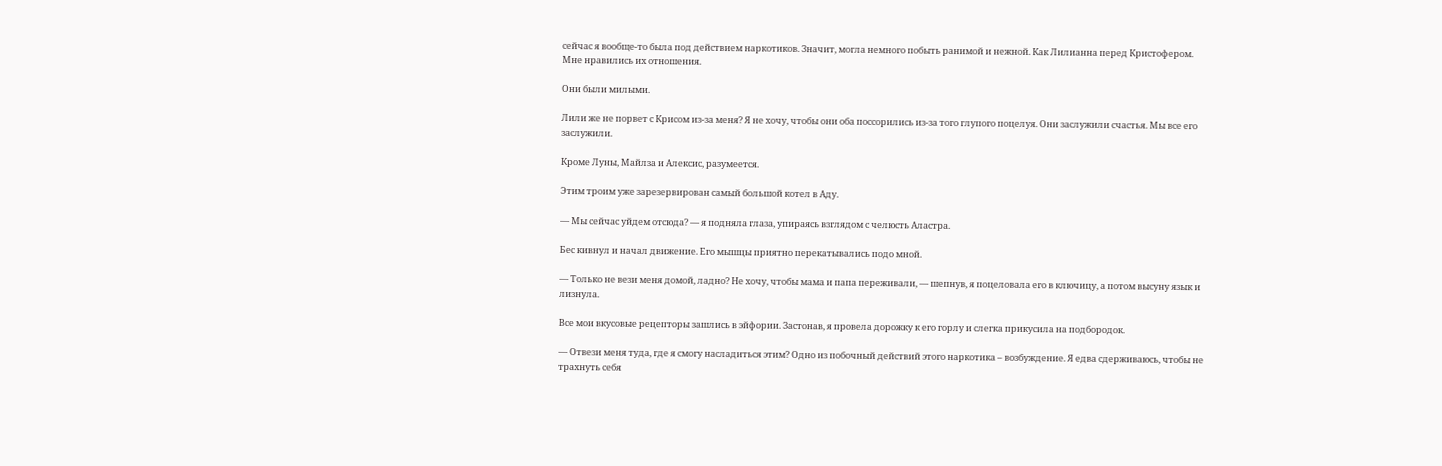сейчас я вообще-то была под действием наркотиков. Значит, могла немного побыть ранимой и нежной. Как Лилианна перед Кристофером. Мне нравились их отношения.

Они были милыми.

Лили же не порвет с Крисом из-за меня? Я не хочу, чтобы они оба поссорились из-за того глупого поцелуя. Они заслужили счастья. Мы все его заслужили.

Кроме Луны, Майлза и Алексис, разумеется.

Этим троим уже зарезервирован самый большой котел в Аду.

— Мы сейчас уйдем отсюда? — я подняла глаза, упираясь взглядом с челюсть Аластра.

Бес кивнул и начал движение. Его мышцы приятно перекатывались подо мной.

— Только не вези меня домой, ладно? Не хочу, чтобы мама и папа переживали, — шепнув, я поцеловала его в ключицу, а потом высуну язык и лизнула.

Все мои вкусовые рецепторы зашлись в эйфории. Застонав, я провела дорожку к его горлу и слегка прикусила на подбородок.

— Отвези меня туда, где я смогу насладиться этим? Одно из побочный действий этого наркотика – возбуждение. Я едва сдерживаюсь, чтобы не трахнуть себя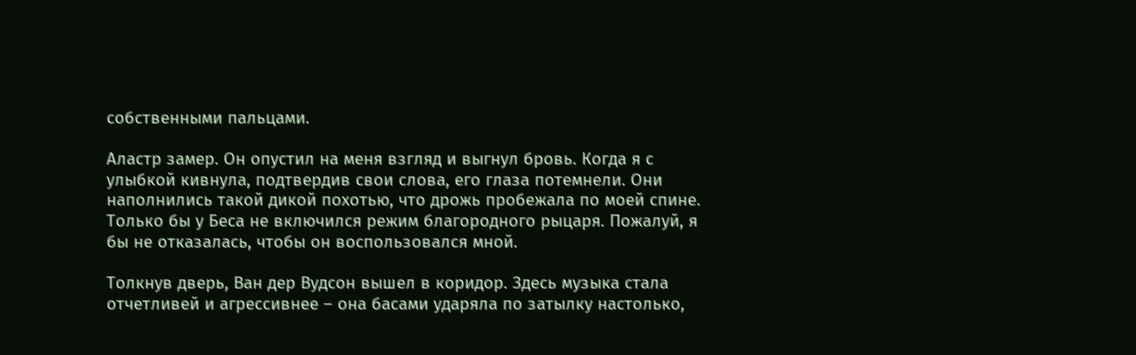собственными пальцами.

Аластр замер. Он опустил на меня взгляд и выгнул бровь. Когда я с улыбкой кивнула, подтвердив свои слова, его глаза потемнели. Они наполнились такой дикой похотью, что дрожь пробежала по моей спине. Только бы у Беса не включился режим благородного рыцаря. Пожалуй, я бы не отказалась, чтобы он воспользовался мной.

Толкнув дверь, Ван дер Вудсон вышел в коридор. Здесь музыка стала отчетливей и агрессивнее – она басами ударяла по затылку настолько,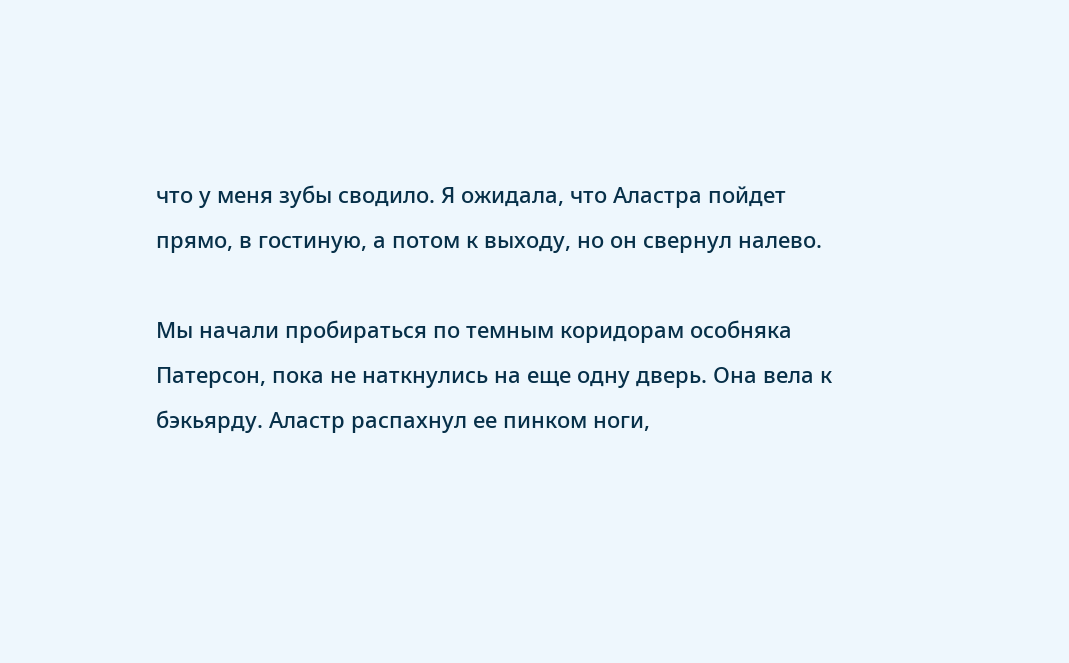что у меня зубы сводило. Я ожидала, что Аластра пойдет прямо, в гостиную, а потом к выходу, но он свернул налево.

Мы начали пробираться по темным коридорам особняка Патерсон, пока не наткнулись на еще одну дверь. Она вела к бэкьярду. Аластр распахнул ее пинком ноги,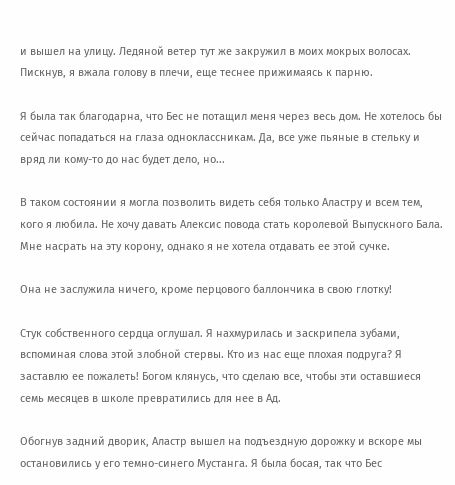и вышел на улицу. Ледяной ветер тут же закружил в моих мокрых волосах. Пискнув, я вжала голову в плечи, еще теснее прижимаясь к парню.

Я была так благодарна, что Бес не потащил меня через весь дом. Не хотелось бы сейчас попадаться на глаза одноклассникам. Да, все уже пьяные в стельку и вряд ли кому-то до нас будет дело, но...

В таком состоянии я могла позволить видеть себя только Аластру и всем тем, кого я любила. Не хочу давать Алексис повода стать королевой Выпускного Бала. Мне насрать на эту корону, однако я не хотела отдавать ее этой сучке.

Она не заслужила ничего, кроме перцового баллончика в свою глотку!

Стук собственного сердца оглушал. Я нахмурилась и заскрипела зубами, вспоминая слова этой злобной стервы. Кто из нас еще плохая подруга? Я заставлю ее пожалеть! Богом клянусь, что сделаю все, чтобы эти оставшиеся семь месяцев в школе превратились для нее в Ад.

Обогнув задний дворик, Аластр вышел на подъездную дорожку и вскоре мы остановились у его темно-синего Мустанга. Я была босая, так что Бес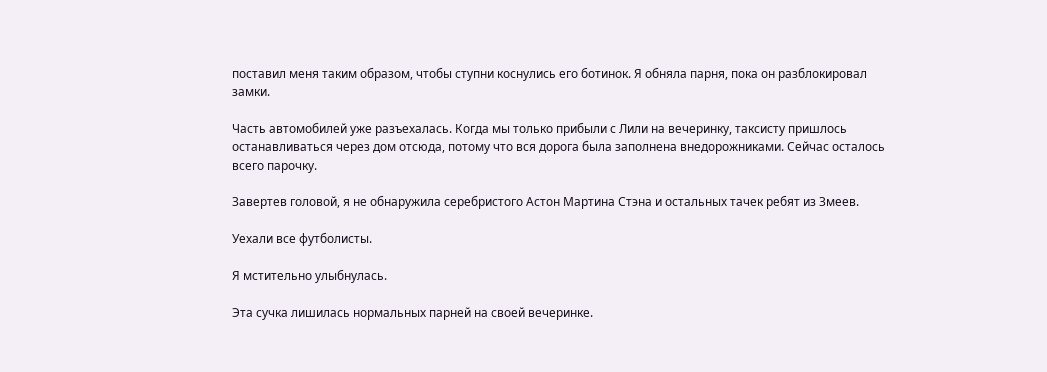поставил меня таким образом, чтобы ступни коснулись его ботинок. Я обняла парня, пока он разблокировал замки.

Часть автомобилей уже разъехалась. Когда мы только прибыли с Лили на вечеринку, таксисту пришлось останавливаться через дом отсюда, потому что вся дорога была заполнена внедорожниками. Сейчас осталось всего парочку.

Завертев головой, я не обнаружила серебристого Астон Мартина Стэна и остальных тачек ребят из Змеев.

Уехали все футболисты.

Я мстительно улыбнулась.

Эта сучка лишилась нормальных парней на своей вечеринке.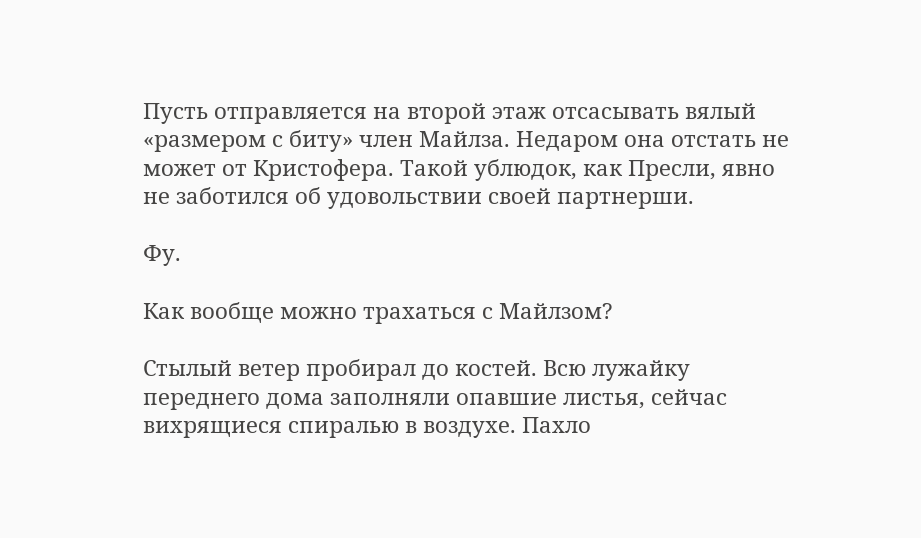Пусть отправляется на второй этаж отсасывать вялый «размером с биту» член Майлза. Недаром она отстать не может от Кристофера. Такой ублюдок, как Пресли, явно не заботился об удовольствии своей партнерши.

Фу.

Как вообще можно трахаться с Майлзом?

Стылый ветер пробирал до костей. Всю лужайку переднего дома заполняли опавшие листья, сейчас вихрящиеся спиралью в воздухе. Пахло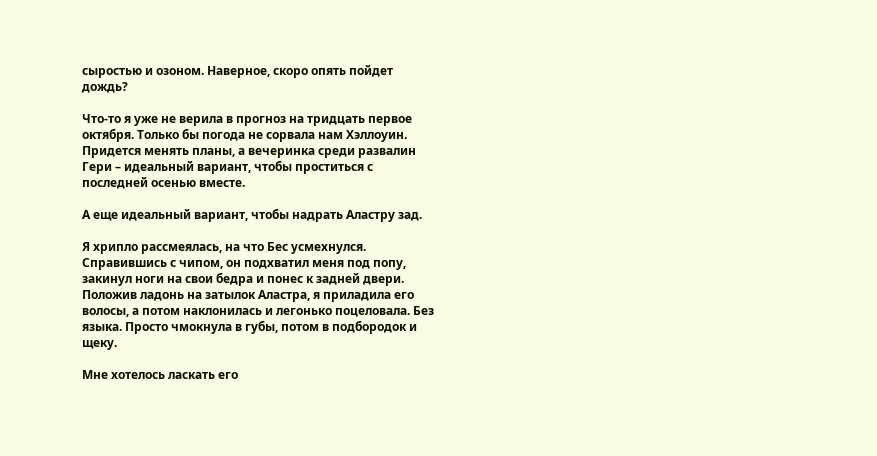сыростью и озоном. Наверное, скоро опять пойдет дождь?

Что-то я уже не верила в прогноз на тридцать первое октября. Только бы погода не сорвала нам Хэллоуин. Придется менять планы, а вечеринка среди развалин Гери – идеальный вариант, чтобы проститься с последней осенью вместе.

А еще идеальный вариант, чтобы надрать Аластру зад.

Я хрипло рассмеялась, на что Бес усмехнулся. Справившись с чипом, он подхватил меня под попу, закинул ноги на свои бедра и понес к задней двери. Положив ладонь на затылок Аластра, я приладила его волосы, а потом наклонилась и легонько поцеловала. Без языка. Просто чмокнула в губы, потом в подбородок и щеку.

Мне хотелось ласкать его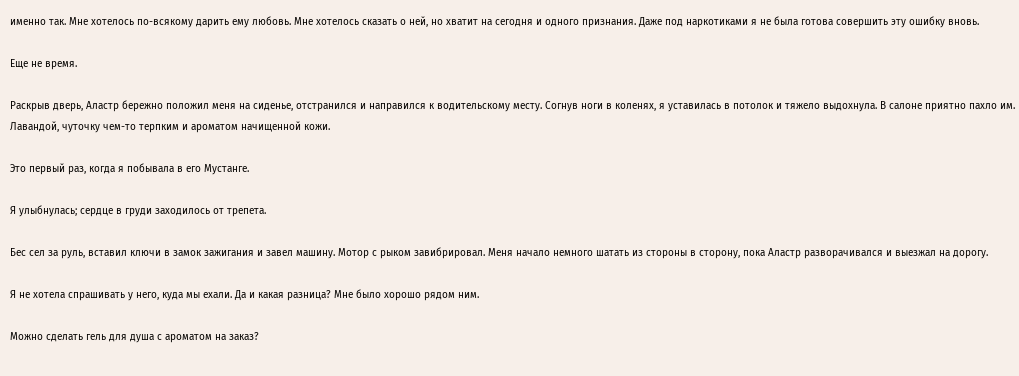именно так. Мне хотелось по-всякому дарить ему любовь. Мне хотелось сказать о ней, но хватит на сегодня и одного признания. Даже под наркотиками я не была готова совершить эту ошибку вновь.

Еще не время.

Раскрыв дверь, Аластр бережно положил меня на сиденье, отстранился и направился к водительскому месту. Согнув ноги в коленях, я уставилась в потолок и тяжело выдохнула. В салоне приятно пахло им. Лавандой, чуточку чем-то терпким и ароматом начищенной кожи.

Это первый раз, когда я побывала в его Мустанге.

Я улыбнулась; сердце в груди заходилось от трепета.

Бес сел за руль, вставил ключи в замок зажигания и завел машину. Мотор с рыком завибрировал. Меня начало немного шатать из стороны в сторону, пока Аластр разворачивался и выезжал на дорогу.

Я не хотела спрашивать у него, куда мы ехали. Да и какая разница? Мне было хорошо рядом ним.

Можно сделать гель для душа с ароматом на заказ?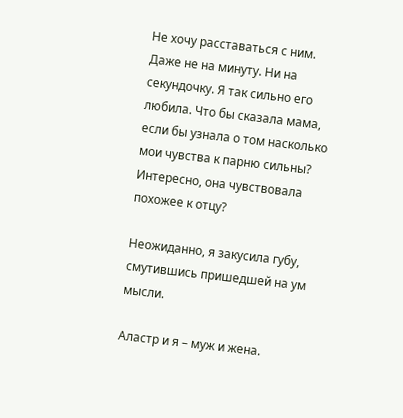Не хочу расставаться с ним. Даже не на минуту. Ни на секундочку. Я так сильно его любила. Что бы сказала мама, если бы узнала о том насколько мои чувства к парню сильны? Интересно, она чувствовала похожее к отцу?

Неожиданно, я закусила губу, смутившись пришедшей на ум мысли.

Аластр и я – муж и жена.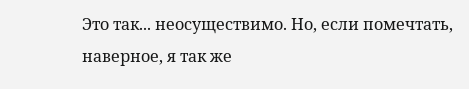Это так... неосуществимо. Но, если помечтать, наверное, я так же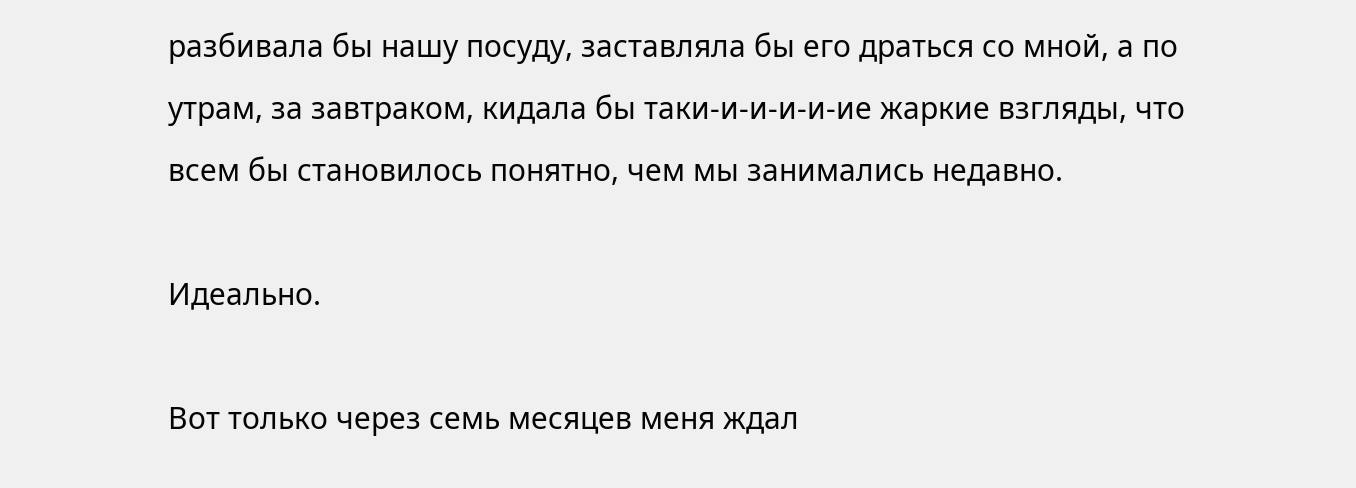разбивала бы нашу посуду, заставляла бы его драться со мной, а по утрам, за завтраком, кидала бы таки-и-и-и-и-ие жаркие взгляды, что всем бы становилось понятно, чем мы занимались недавно.

Идеально.

Вот только через семь месяцев меня ждал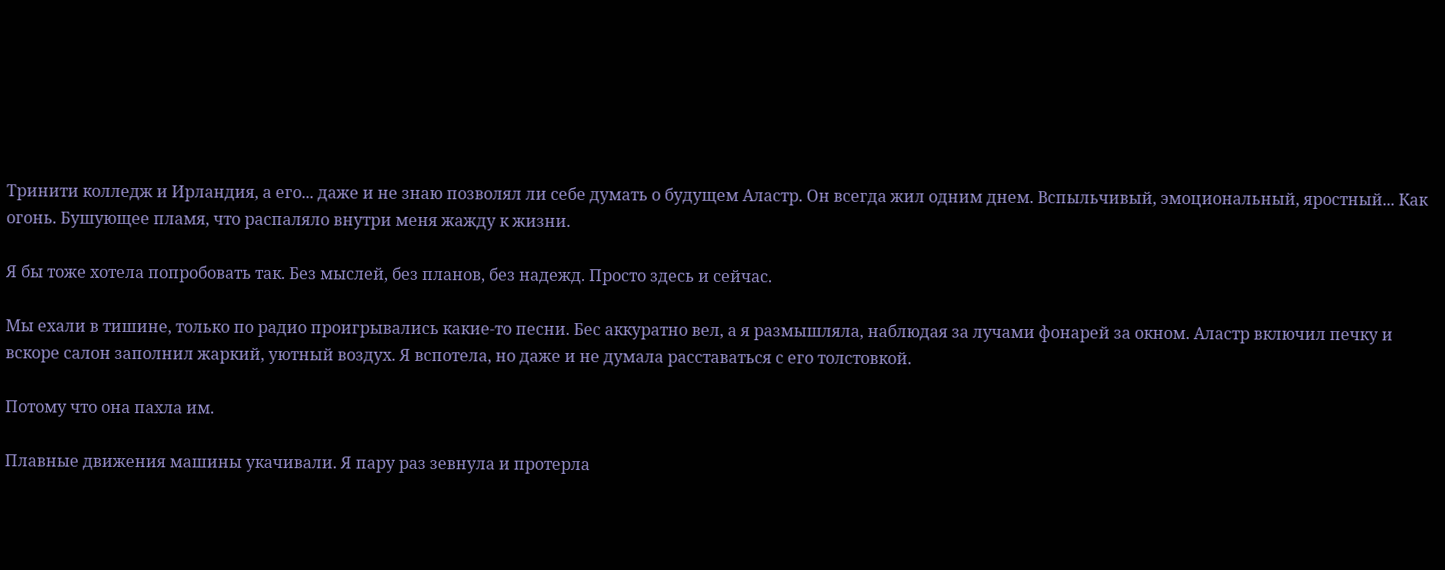Тринити колледж и Ирландия, а его... даже и не знаю позволял ли себе думать о будущем Аластр. Он всегда жил одним днем. Вспыльчивый, эмоциональный, яростный... Как огонь. Бушующее пламя, что распаляло внутри меня жажду к жизни.

Я бы тоже хотела попробовать так. Без мыслей, без планов, без надежд. Просто здесь и сейчас.

Мы ехали в тишине, только по радио проигрывались какие-то песни. Бес аккуратно вел, а я размышляла, наблюдая за лучами фонарей за окном. Аластр включил печку и вскоре салон заполнил жаркий, уютный воздух. Я вспотела, но даже и не думала расставаться с его толстовкой.

Потому что она пахла им.

Плавные движения машины укачивали. Я пару раз зевнула и протерла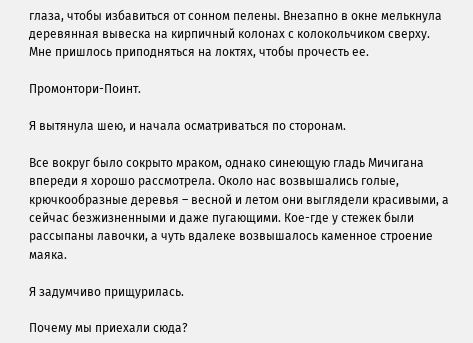глаза, чтобы избавиться от сонном пелены. Внезапно в окне мелькнула деревянная вывеска на кирпичный колонах с колокольчиком сверху. Мне пришлось приподняться на локтях, чтобы прочесть ее.

Промонтори-Поинт.

Я вытянула шею, и начала осматриваться по сторонам.

Все вокруг было сокрыто мраком, однако синеющую гладь Мичигана впереди я хорошо рассмотрела. Около нас возвышались голые, крючкообразные деревья – весной и летом они выглядели красивыми, а сейчас безжизненными и даже пугающими. Кое-где у стежек были рассыпаны лавочки, а чуть вдалеке возвышалось каменное строение маяка.

Я задумчиво прищурилась.

Почему мы приехали сюда?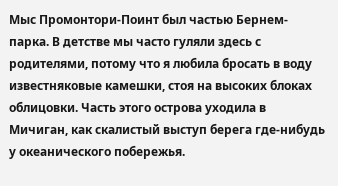Мыс Промонтори-Поинт был частью Бернем-парка. В детстве мы часто гуляли здесь с родителями, потому что я любила бросать в воду известняковые камешки, стоя на высоких блоках облицовки. Часть этого острова уходила в Мичиган, как скалистый выступ берега где-нибудь у океанического побережья.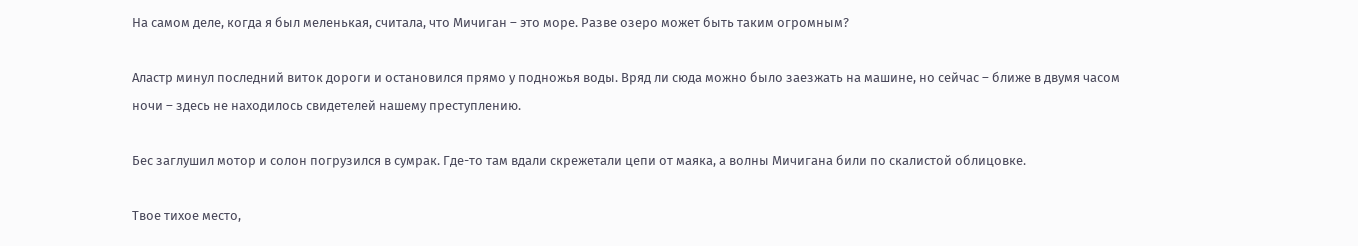На самом деле, когда я был меленькая, считала, что Мичиган – это море. Разве озеро может быть таким огромным?

Аластр минул последний виток дороги и остановился прямо у подножья воды. Вряд ли сюда можно было заезжать на машине, но сейчас – ближе в двумя часом ночи – здесь не находилось свидетелей нашему преступлению.

Бес заглушил мотор и солон погрузился в сумрак. Где-то там вдали скрежетали цепи от маяка, а волны Мичигана били по скалистой облицовке.

Твое тихое место,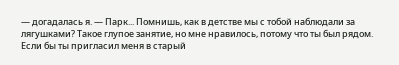— догадалась я. — Парк... Помнишь, как в детстве мы с тобой наблюдали за лягушками? Такое глупое занятие, но мне нравилось, потому что ты был рядом. Если бы ты пригласил меня в старый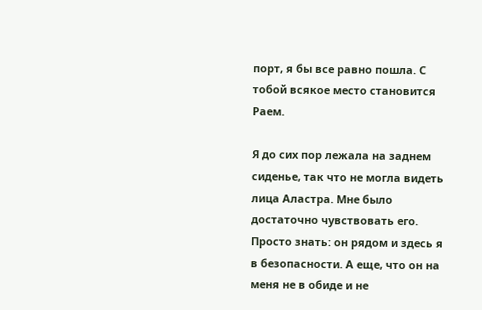порт, я бы все равно пошла. С тобой всякое место становится Раем.

Я до сих пор лежала на заднем сиденье, так что не могла видеть лица Аластра. Мне было достаточно чувствовать его. Просто знать: он рядом и здесь я в безопасности. А еще, что он на меня не в обиде и не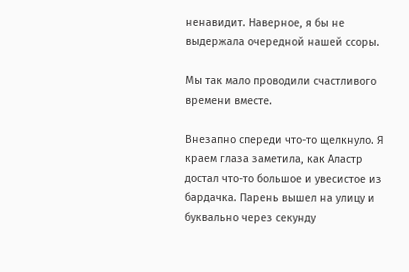ненавидит. Наверное, я бы не выдержала очередной нашей ссоры.

Мы так мало проводили счастливого времени вместе.

Внезапно спереди что-то щелкнуло. Я краем глаза заметила, как Аластр достал что-то большое и увесистое из бардачка. Парень вышел на улицу и буквально через секунду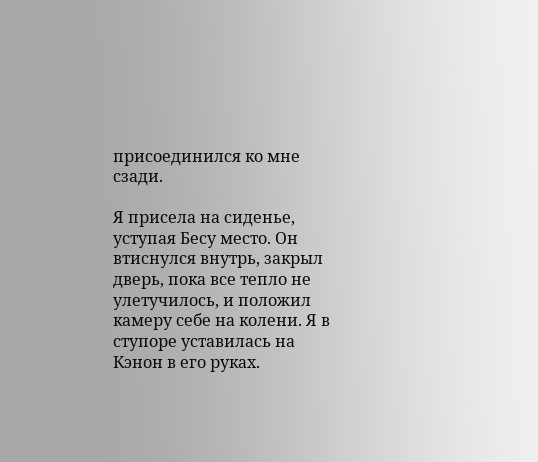присоединился ко мне сзади.

Я присела на сиденье, уступая Бесу место. Он втиснулся внутрь, закрыл дверь, пока все тепло не улетучилось, и положил камеру себе на колени. Я в ступоре уставилась на Кэнон в его руках.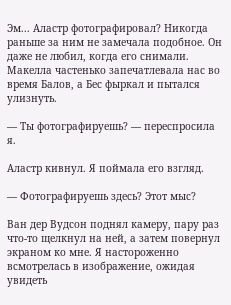Эм... Аластр фотографировал? Никогда раньше за ним не замечала подобное. Он даже не любил, когда его снимали. Макелла частенько запечатлевала нас во время Балов, а Бес фыркал и пытался улизнуть.

— Ты фотографируешь? — переспросила я.

Аластр кивнул. Я поймала его взгляд.

— Фотографируешь здесь? Этот мыс?

Ван дер Вудсон поднял камеру, пару раз что-то щелкнул на ней, а затем повернул экраном ко мне. Я настороженно всмотрелась в изображение, ожидая увидеть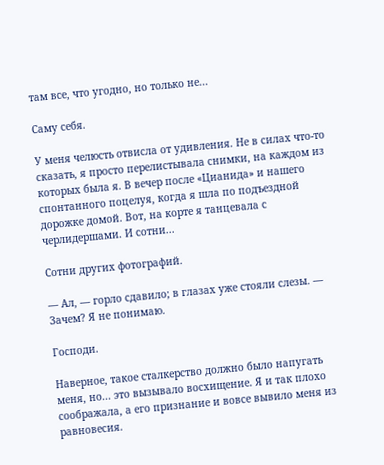там все, что угодно, но только не...

Саму себя.

У меня челюсть отвисла от удивления. Не в силах что-то сказать, я просто перелистывала снимки, на каждом из которых была я. В вечер после «Цианида» и нашего спонтанного поцелуя, когда я шла по подъездной дорожке домой. Вот, на корте я танцевала с черлидершами. И сотни...

Сотни других фотографий.

— Ал, — горло сдавило; в глазах уже стояли слезы. — Зачем? Я не понимаю.

Господи.

Наверное, такое сталкерство должно было напугать меня, но... это вызывало восхищение. Я и так плохо соображала, а его признание и вовсе вывило меня из равновесия.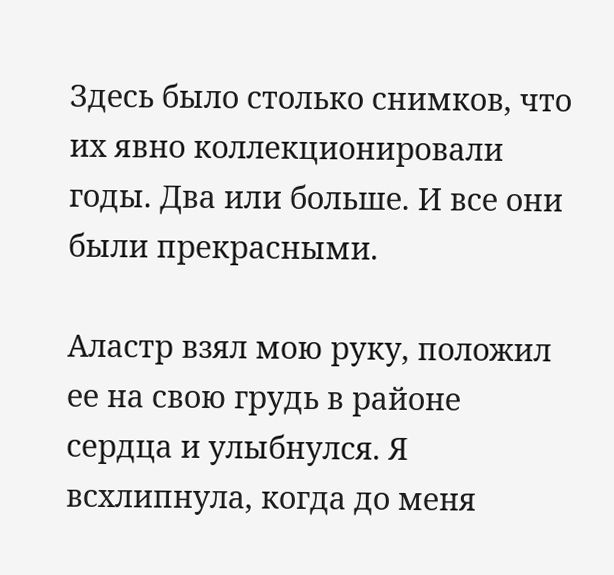Здесь было столько снимков, что их явно коллекционировали годы. Два или больше. И все они были прекрасными.

Аластр взял мою руку, положил ее на свою грудь в районе сердца и улыбнулся. Я всхлипнула, когда до меня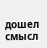дошел смысл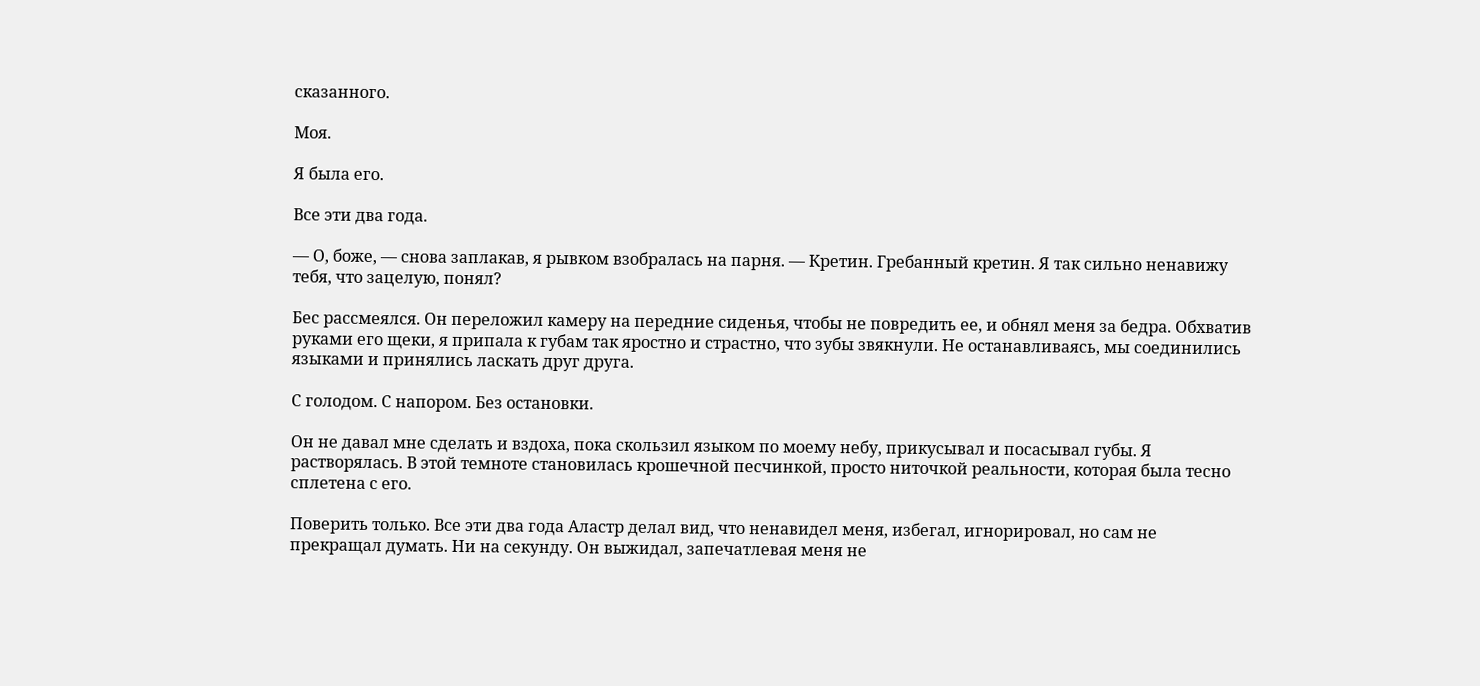сказанного.

Моя.

Я была его.

Все эти два года.

— О, боже, — снова заплакав, я рывком взобралась на парня. — Кретин. Гребанный кретин. Я так сильно ненавижу тебя, что зацелую, понял?

Бес рассмеялся. Он переложил камеру на передние сиденья, чтобы не повредить ее, и обнял меня за бедра. Обхватив руками его щеки, я припала к губам так яростно и страстно, что зубы звякнули. Не останавливаясь, мы соединились языками и принялись ласкать друг друга.

С голодом. С напором. Без остановки.

Он не давал мне сделать и вздоха, пока скользил языком по моему небу, прикусывал и посасывал губы. Я растворялась. В этой темноте становилась крошечной песчинкой, просто ниточкой реальности, которая была тесно сплетена с его.

Поверить только. Все эти два года Аластр делал вид, что ненавидел меня, избегал, игнорировал, но сам не прекращал думать. Ни на секунду. Он выжидал, запечатлевая меня не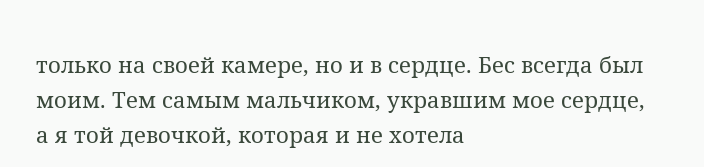только на своей камере, но и в сердце. Бес всегда был моим. Тем самым мальчиком, укравшим мое сердце, а я той девочкой, которая и не хотела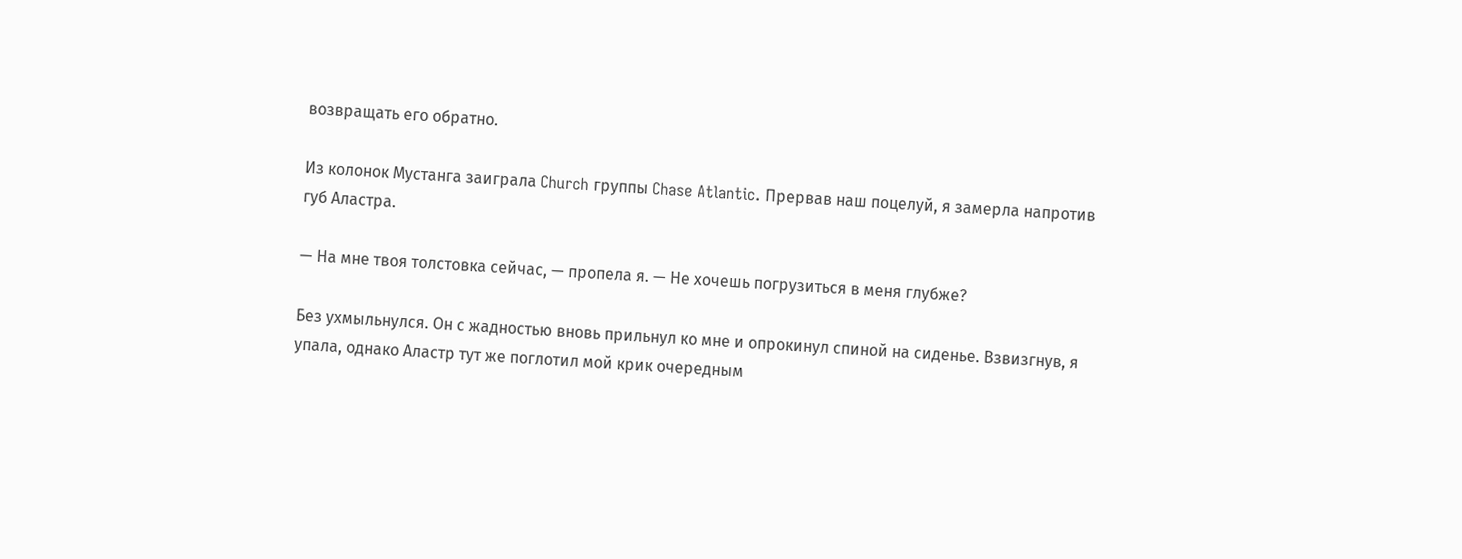возвращать его обратно.

Из колонок Мустанга заиграла Church группы Chase Atlantic. Прервав наш поцелуй, я замерла напротив губ Аластра.

— На мне твоя толстовка сейчас, — пропела я. — Не хочешь погрузиться в меня глубже?

Без ухмыльнулся. Он с жадностью вновь прильнул ко мне и опрокинул спиной на сиденье. Взвизгнув, я упала, однако Аластр тут же поглотил мой крик очередным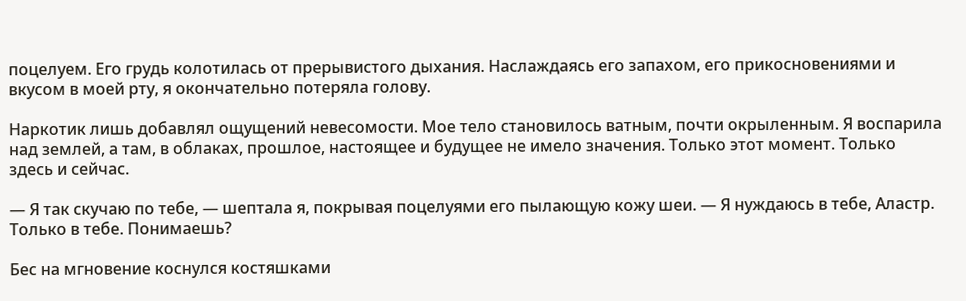поцелуем. Его грудь колотилась от прерывистого дыхания. Наслаждаясь его запахом, его прикосновениями и вкусом в моей рту, я окончательно потеряла голову.

Наркотик лишь добавлял ощущений невесомости. Мое тело становилось ватным, почти окрыленным. Я воспарила над землей, а там, в облаках, прошлое, настоящее и будущее не имело значения. Только этот момент. Только здесь и сейчас.

— Я так скучаю по тебе, — шептала я, покрывая поцелуями его пылающую кожу шеи. — Я нуждаюсь в тебе, Аластр. Только в тебе. Понимаешь?

Бес на мгновение коснулся костяшками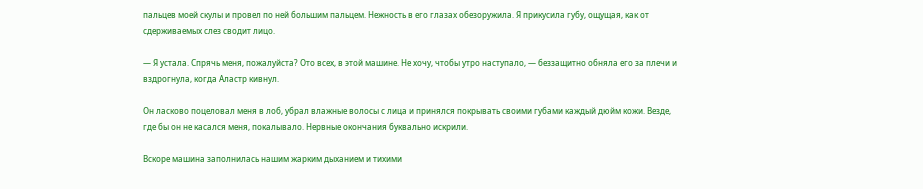пальцев моей скулы и провел по ней большим пальцем. Нежность в его глазах обезоружила. Я прикусила губу, ощущая, как от сдерживаемых слез сводит лицо.

— Я устала. Спрячь меня, пожалуйста? Ото всех, в этой машине. Не хочу, чтобы утро наступало, — беззащитно обняла его за плечи и вздрогнула, когда Аластр кивнул.

Он ласково поцеловал меня в лоб, убрал влажные волосы с лица и принялся покрывать своими губами каждый дюйм кожи. Везде, где бы он не касался меня, покалывало. Нервные окончания буквально искрили.

Вскоре машина заполнилась нашим жарким дыханием и тихими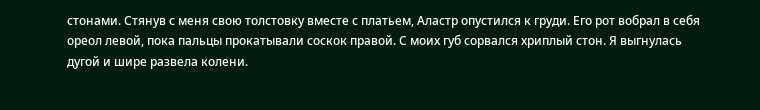стонами. Стянув с меня свою толстовку вместе с платьем, Аластр опустился к груди. Его рот вобрал в себя ореол левой, пока пальцы прокатывали соскок правой. С моих губ сорвался хриплый стон. Я выгнулась дугой и шире развела колени.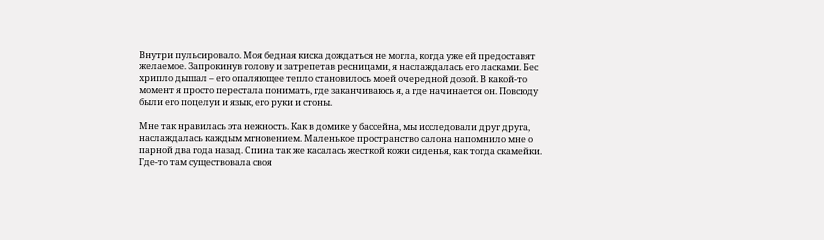Внутри пульсировало. Моя бедная киска дождаться не могла, когда уже ей предоставят желаемое. Запрокинув голову и затрепетав ресницами, я наслаждалась его ласками. Бес хрипло дышал – его опаляющее тепло становилось моей очередной дозой. В какой-то момент я просто перестала понимать, где заканчиваюсь я, а где начинается он. Повсюду были его поцелуи и язык, его руки и стоны.

Мне так нравилась эта нежность. Как в домике у бассейна, мы исследовали друг друга, наслаждалась каждым мгновением. Маленькое пространство салона напомнило мне о парной два года назад. Спина так же касалась жесткой кожи сиденья, как тогда скамейки. Где-то там существовала своя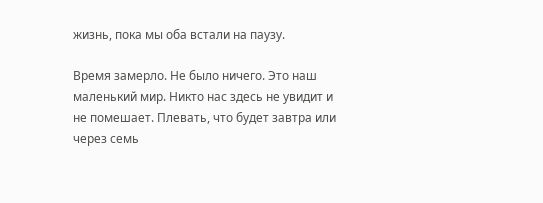жизнь, пока мы оба встали на паузу.

Время замерло. Не было ничего. Это наш маленький мир. Никто нас здесь не увидит и не помешает. Плевать, что будет завтра или через семь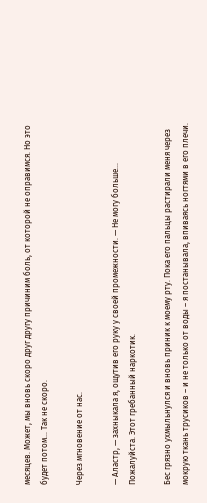месяцев. Может, мы вновь скоро друг другу причиним боль, от которой не оправимся. Но это будет потом... Так не скоро.

Через мгновение от нас.

— Аластр, — захныкала я, ощутив его руку у своей промежности. — Не могу больше... Пожалуйста. Этот гребанный наркотик.

Бес грязно ухмыльнулся и вновь приник к моему рту. Пока его пальцы растирали меня через мокрую ткань трусиков – и не только от воды – я постанывала, впиваясь ногтями в его плечи.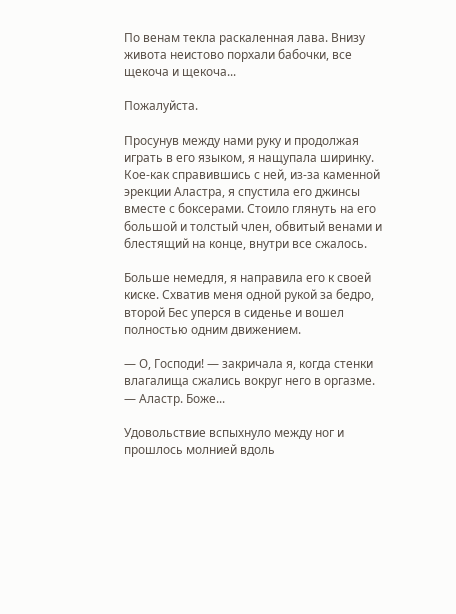По венам текла раскаленная лава. Внизу живота неистово порхали бабочки, все щекоча и щекоча...

Пожалуйста.

Просунув между нами руку и продолжая играть в его языком, я нащупала ширинку. Кое-как справившись с ней, из-за каменной эрекции Аластра, я спустила его джинсы вместе с боксерами. Стоило глянуть на его большой и толстый член, обвитый венами и блестящий на конце, внутри все сжалось.

Больше немедля, я направила его к своей киске. Схватив меня одной рукой за бедро, второй Бес уперся в сиденье и вошел полностью одним движением.

— О, Господи! — закричала я, когда стенки влагалища сжались вокруг него в оргазме. — Аластр. Боже...

Удовольствие вспыхнуло между ног и прошлось молнией вдоль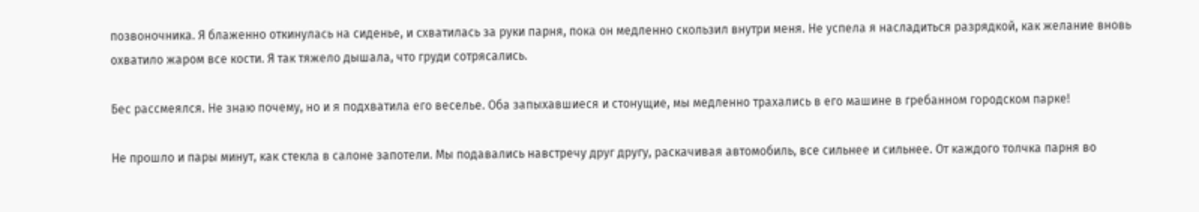позвоночника. Я блаженно откинулась на сиденье, и схватилась за руки парня, пока он медленно скользил внутри меня. Не успела я насладиться разрядкой, как желание вновь охватило жаром все кости. Я так тяжело дышала, что груди сотрясались.

Бес рассмеялся. Не знаю почему, но и я подхватила его веселье. Оба запыхавшиеся и стонущие, мы медленно трахались в его машине в гребанном городском парке!

Не прошло и пары минут, как стекла в салоне запотели. Мы подавались навстречу друг другу, раскачивая автомобиль, все сильнее и сильнее. От каждого толчка парня во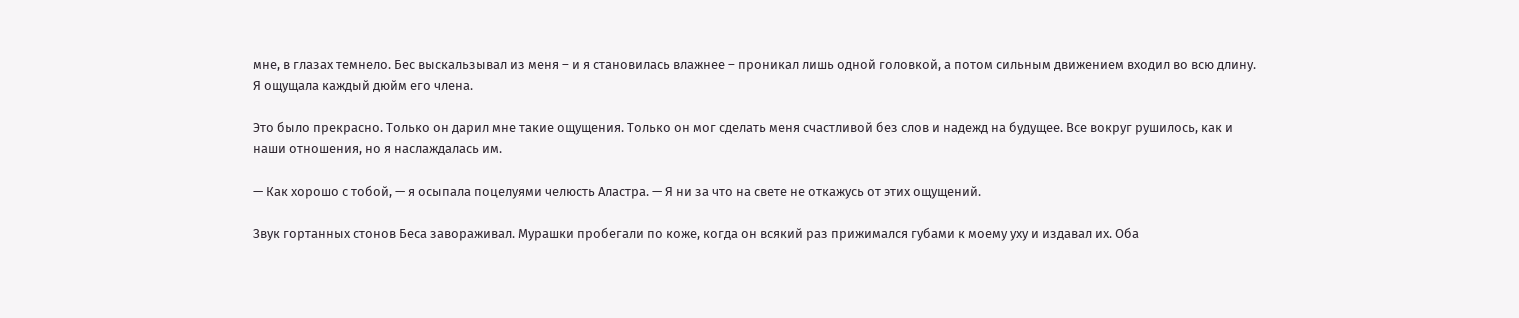мне, в глазах темнело. Бес выскальзывал из меня – и я становилась влажнее – проникал лишь одной головкой, а потом сильным движением входил во всю длину. Я ощущала каждый дюйм его члена.

Это было прекрасно. Только он дарил мне такие ощущения. Только он мог сделать меня счастливой без слов и надежд на будущее. Все вокруг рушилось, как и наши отношения, но я наслаждалась им.

— Как хорошо с тобой, — я осыпала поцелуями челюсть Аластра. — Я ни за что на свете не откажусь от этих ощущений.

Звук гортанных стонов Беса завораживал. Мурашки пробегали по коже, когда он всякий раз прижимался губами к моему уху и издавал их. Оба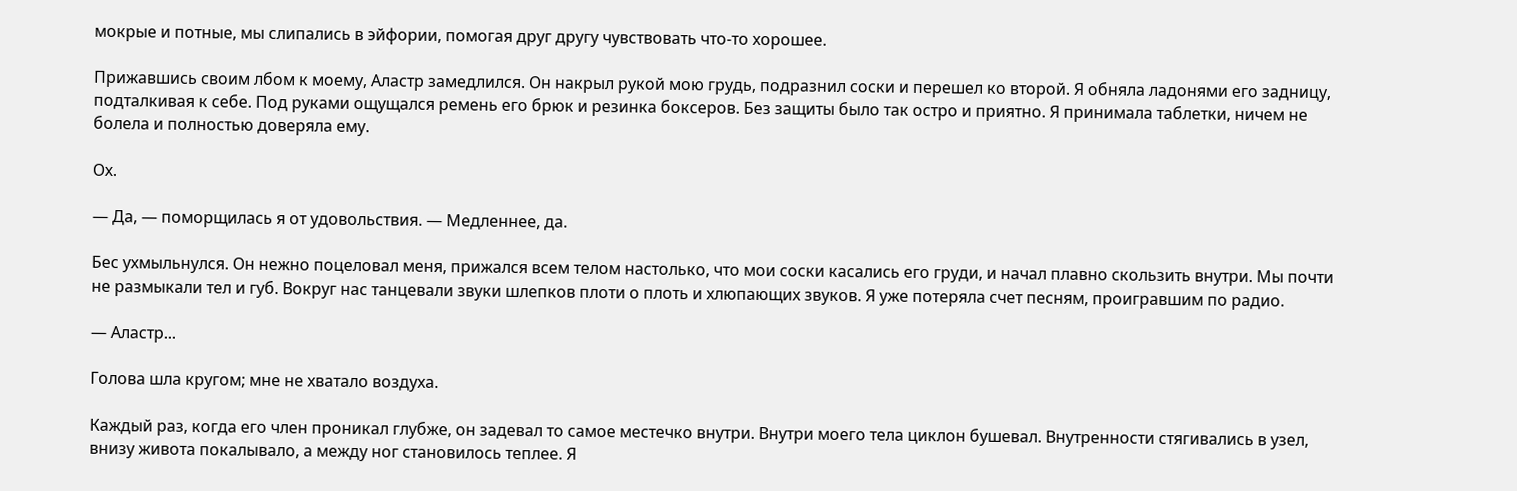мокрые и потные, мы слипались в эйфории, помогая друг другу чувствовать что-то хорошее.

Прижавшись своим лбом к моему, Аластр замедлился. Он накрыл рукой мою грудь, подразнил соски и перешел ко второй. Я обняла ладонями его задницу, подталкивая к себе. Под руками ощущался ремень его брюк и резинка боксеров. Без защиты было так остро и приятно. Я принимала таблетки, ничем не болела и полностью доверяла ему.

Ох.

— Да, — поморщилась я от удовольствия. — Медленнее, да.

Бес ухмыльнулся. Он нежно поцеловал меня, прижался всем телом настолько, что мои соски касались его груди, и начал плавно скользить внутри. Мы почти не размыкали тел и губ. Вокруг нас танцевали звуки шлепков плоти о плоть и хлюпающих звуков. Я уже потеряла счет песням, проигравшим по радио.

— Аластр...

Голова шла кругом; мне не хватало воздуха.

Каждый раз, когда его член проникал глубже, он задевал то самое местечко внутри. Внутри моего тела циклон бушевал. Внутренности стягивались в узел, внизу живота покалывало, а между ног становилось теплее. Я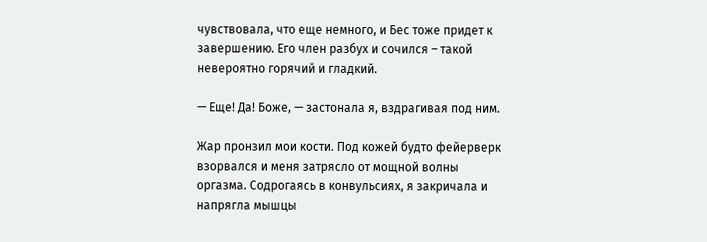чувствовала, что еще немного, и Бес тоже придет к завершению. Его член разбух и сочился – такой невероятно горячий и гладкий.

— Еще! Да! Боже, — застонала я, вздрагивая под ним.

Жар пронзил мои кости. Под кожей будто фейерверк взорвался и меня затрясло от мощной волны оргазма. Содрогаясь в конвульсиях, я закричала и напрягла мышцы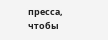пресса, чтобы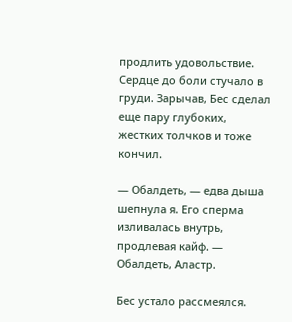продлить удовольствие. Сердце до боли стучало в груди. Зарычав, Бес сделал еще пару глубоких, жестких толчков и тоже кончил.

— Обалдеть, — едва дыша шепнула я. Его сперма изливалась внутрь, продлевая кайф. — Обалдеть, Аластр.

Бес устало рассмеялся.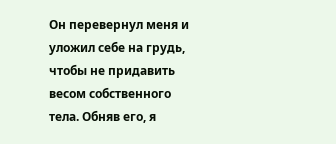Он перевернул меня и уложил себе на грудь, чтобы не придавить весом собственного тела. Обняв его, я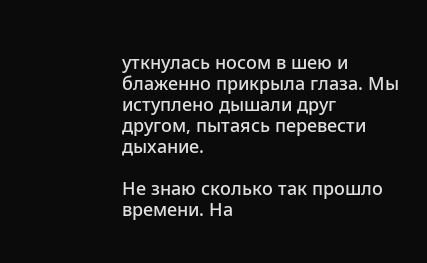уткнулась носом в шею и блаженно прикрыла глаза. Мы иступлено дышали друг другом, пытаясь перевести дыхание.

Не знаю сколько так прошло времени. На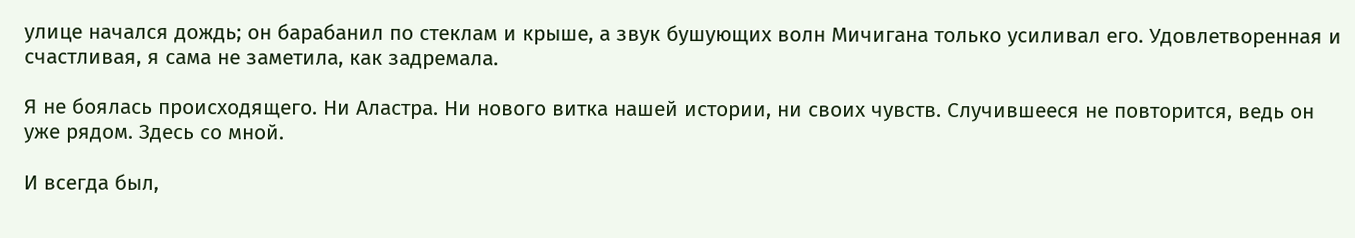улице начался дождь; он барабанил по стеклам и крыше, а звук бушующих волн Мичигана только усиливал его. Удовлетворенная и счастливая, я сама не заметила, как задремала.

Я не боялась происходящего. Ни Аластра. Ни нового витка нашей истории, ни своих чувств. Случившееся не повторится, ведь он уже рядом. Здесь со мной.

И всегда был,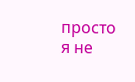просто я не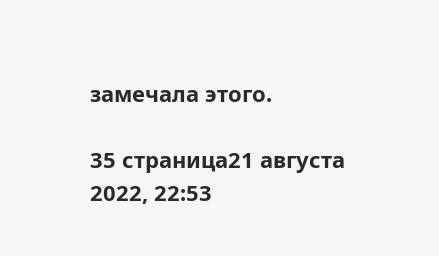замечала этого.

35 страница21 августа 2022, 22:53